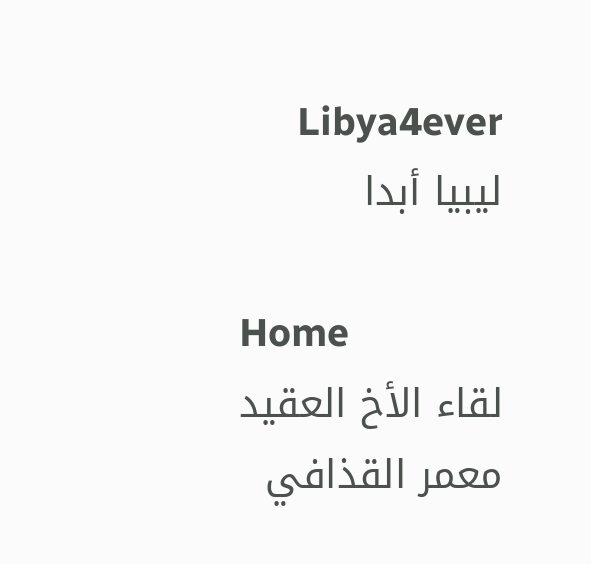Libya4ever                 ليبيا أبدا

Home
لقاء الأخ العقيد معمر القذافي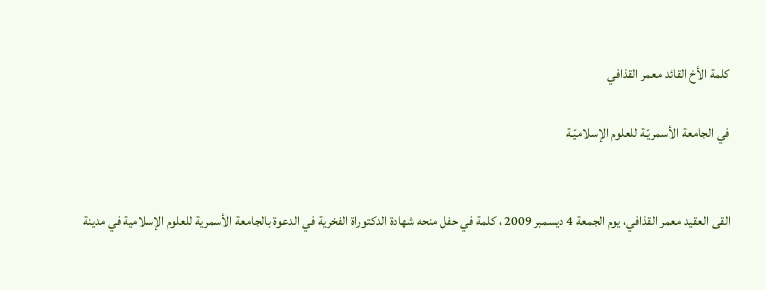كلمة الأخ القائد معمر القذافي

في الجامعة الأسمريّـة للعلوم الإسلاميّـة


القى العقيد معمر القذافي، يوم الجمعة 4 ديسمبر 2009 ، كلمة في حفل منحه شهادة الدكتوراة الفخرية في الدعوة بالجامعة الأسمرية للعلوم الإسلامية في مدينة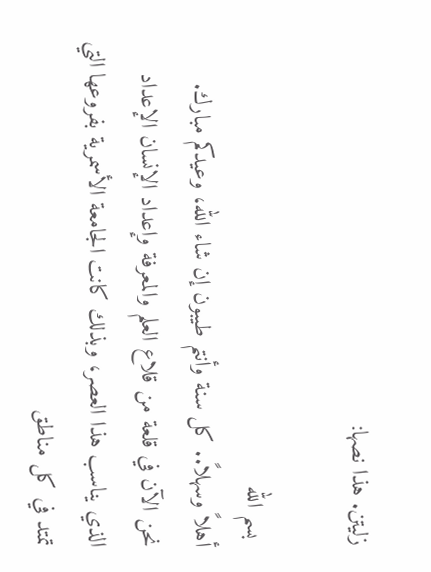زليتن. هذا نصها:

 بسم الله
أهلاً وسهلاً.. كل سنة وأنتم طيبون إن شاء الله، وعيدكم مبارك.
نحن الآن في قلعة من قلاع العلم والمعرفة وإعداد الإنسان الإعداد الذي يناسب هذا العصر، وبذلك كانت الجامعة الأسمرية بفروعها التي تمتد في كل مناطق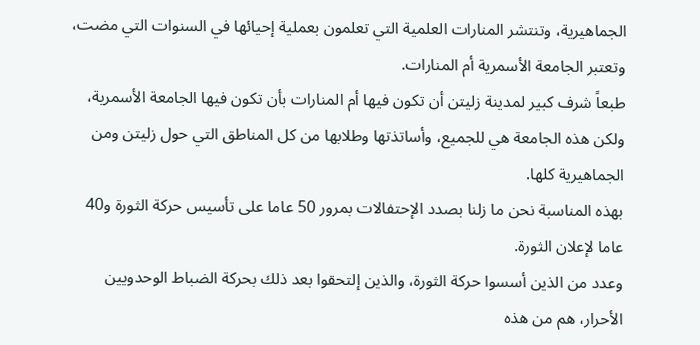الجماهيرية، وتنتشر المنارات العلمية التي تعلمون بعملية إحيائها في السنوات التي مضت، وتعتبر الجامعة الأسمرية أم المنارات.
طبعاً شرف كبير لمدينة زليتن أن تكون فيها أم المنارات بأن تكون فيها الجامعة الأسمرية، ولكن هذه الجامعة هي للجميع، وأساتذتها وطلابها من كل المناطق التي حول زليتن ومن الجماهيرية كلها.
بهذه المناسبة نحن ما زلنا بصدد الإحتفالات بمرور 50 عاما على تأسيس حركة الثورة و40 عاما لإعلان الثورة.
وعدد من الذين أسسوا حركة الثورة، والذين إلتحقوا بعد ذلك بحركة الضباط الوحدويين الأحرار، هم من هذه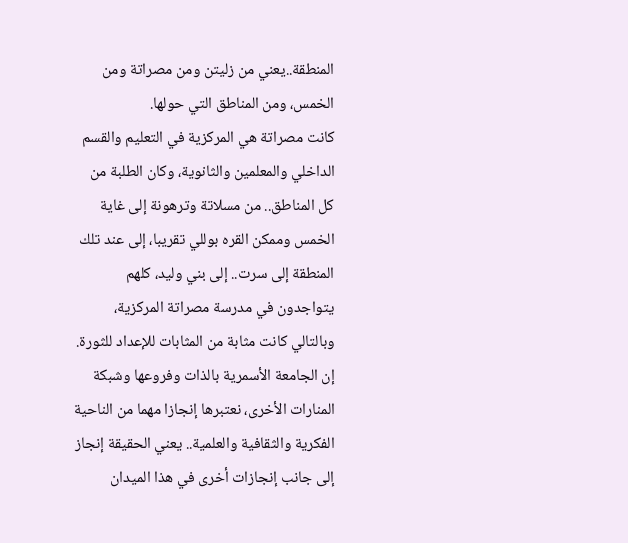المنطقة..يعني من زليتن ومن مصراتة ومن الخمس، ومن المناطق التي حولها.
كانت مصراتة هي المركزية في التعليم والقسم الداخلي والمعلمين والثانوية، وكان الطلبة من كل المناطق.. من مسلاتة وترهونة إلى غاية الخمس وممكن القره بوللي تقريبا، إلى عند تلك المنطقة إلى سرت.. إلى بني وليد، كلهم يتواجدون في مدرسة مصراتة المركزية، وبالتالي كانت مثابة من المثابات للإعداد للثورة.
إن الجامعة الأسمرية بالذات وفروعها وشبكة المنارات الأخرى، نعتبرها إنجازا مهما من الناحية الفكرية والثقافية والعلمية.. يعني الحقيقة إنجاز إلى جانب إنجازات أخرى في هذا الميدان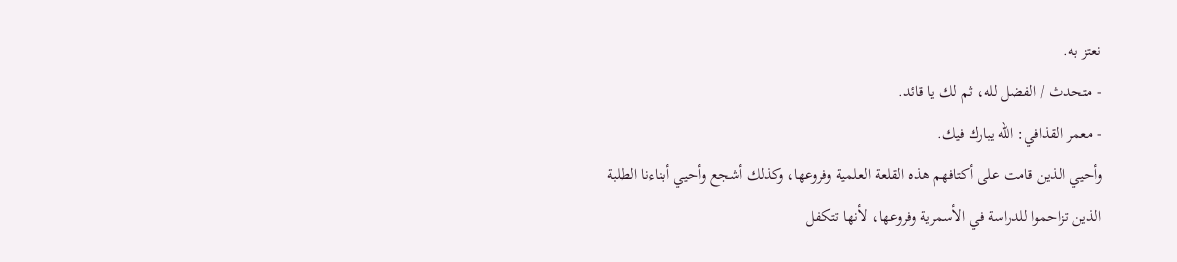نعتز به.
- متحدث / الفضل لله، ثم لك يا قائد.
- معمر القذافي: الله يبارك فيك.
وأحيي الذين قامت على أكتافهم هذه القلعة العلمية وفروعها، وكذلك أشجع وأحيي أبناءنا الطلبة الذين تزاحموا للدراسة في الأسمرية وفروعها، لأنها تتكفل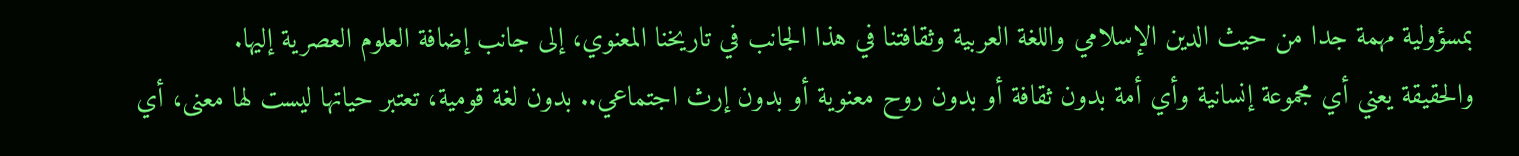بمسؤولية مهمة جدا من حيث الدين الإسلامي واللغة العربية وثقافتنا في هذا الجانب في تاريخنا المعنوي، إلى جانب إضافة العلوم العصرية إليها.
والحقيقة يعني أي مجموعة إنسانية وأي أمة بدون ثقافة أو بدون روح معنوية أو بدون إرث اجتماعي.. بدون لغة قومية، تعتبر حياتها ليست لها معنى، أي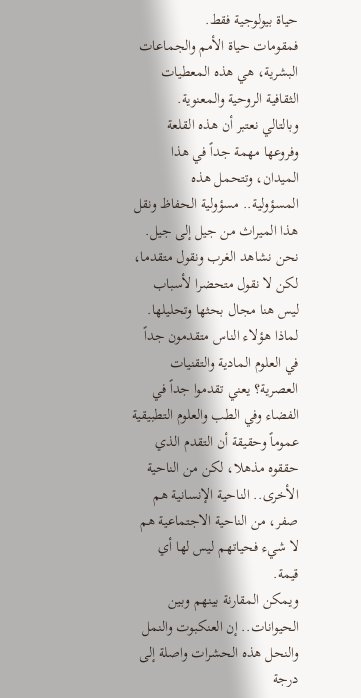حياة بيولوجية فقط.
فمقومات حياة الأمم والجماعات البشرية، هي هذه المعطيات الثقافية الروحية والمعنوية.
وبالتالي نعتبر أن هذه القلعة وفروعها مهمة جداً في هذا الميدان، وتتحمل هذه المسؤولية.. مسؤولية الحفاظ ونقل هذا الميراث من جيل إلى جيل.
نحن نشاهد الغرب ونقول متقدما، لكن لا نقول متحضرا لأسباب ليس هنا مجال بحثها وتحليلها.
لماذا هؤلاء الناس متقدمون جداً في العلوم المادية والتقنيات العصرية؟ يعني تقدموا جداً في الفضاء وفي الطب والعلوم التطبيقية عموماً وحقيقة أن التقدم الذي حققوه مذهلا، لكن من الناحية الأخرى.. الناحية الإنسانية هم صفر، من الناحية الاجتماعية هم لا شيء فحياتهم ليس لها أي قيمة.
ويمكن المقارنة بينهم وبين الحيوانات.. إن العنكبوت والنمل والنحل هذه الحشرات واصلة إلى درجة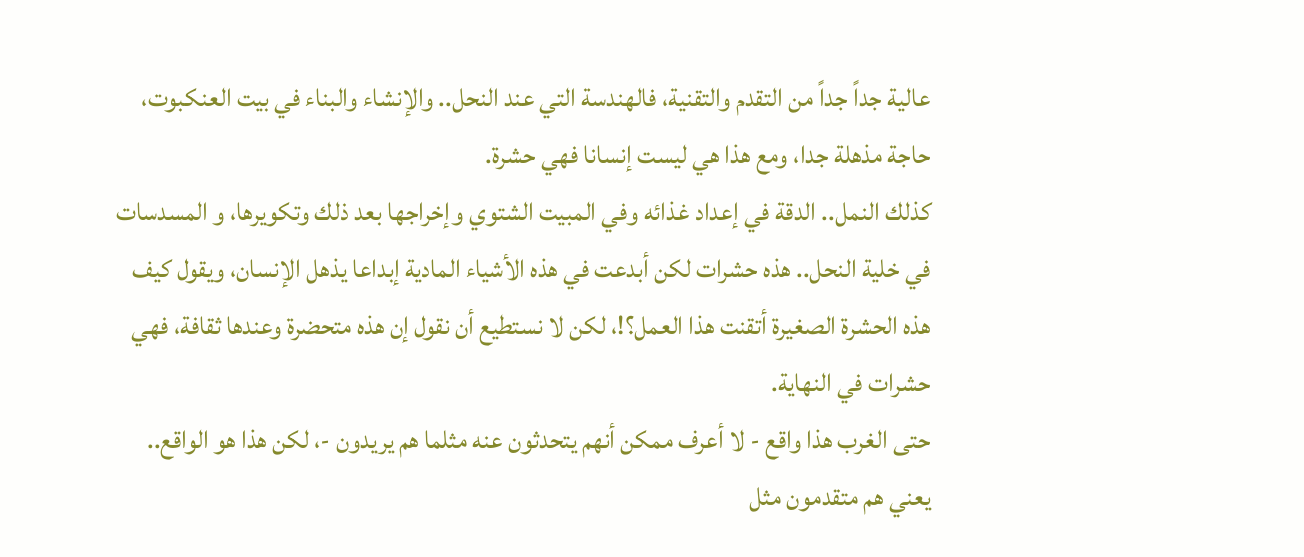عالية جداً جداً من التقدم والتقنية، فالهندسة التي عند النحل.. والإنشاء والبناء في بيت العنكبوت، حاجة مذهلة جدا، ومع هذا هي ليست إنسانا فهي حشرة.
كذلك النمل.. الدقة في إعداد غذائه وفي المبيت الشتوي وإخراجها بعد ذلك وتكويرها، و المسدسات في خلية النحل.. هذه حشرات لكن أبدعت في هذه الأشياء المادية إبداعا يذهل الإنسان، ويقول كيف هذه الحشرة الصغيرة أتقنت هذا العمل؟!، لكن لا نستطيع أن نقول إن هذه متحضرة وعندها ثقافة، فهي حشرات في النهاية.
حتى الغرب هذا واقع - لا أعرف ممكن أنهم يتحدثون عنه مثلما هم يريدون -، لكن هذا هو الواقع.. يعني هم متقدمون مثل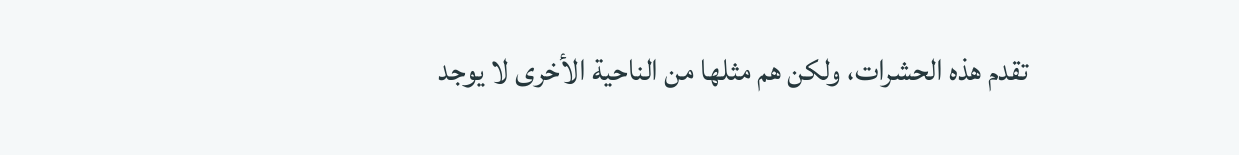تقدم هذه الحشرات، ولكن هم مثلها من الناحية الأخرى لا يوجد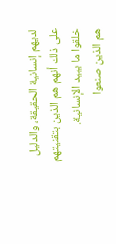لديهم إنسانية الحقيقة، والدليل على ذلك أنهم هم الذين بتقنيتهم خلقوا ما يبيد الإنسانية.
هم الذين صنعوا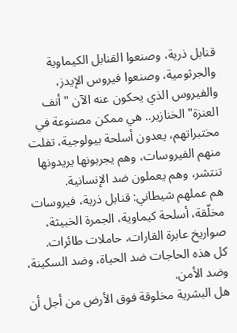قنابل ذرية، وصنعوا القنابل الكيماوية والجرثومية، وصنعوا فيروس الإيدز، والفيروس الذي يحكون عنه الآن "أنف العنزة" الخنازير.. هي ممكن مصنوعة في مختبراتهم، يعدون أسلحة بيولوجية، تفلت منهم الفيروسات، وهم يجربونها يريدونها تنتشر، وهم يعملون ضد الإنسانية.
هم عملهم شيطاني: قنابل ذرية، فيروسات مخلّقة، أسلحة كيماوية، الجمرة الخبيثة، صواريخ عابرة القارات، حاملات طائرات.
كل هذه الحاجات ضد الحياة، وضد السكينة، وضد الأمن.
هل البشرية مخلوقة فوق الأرض من أجل أن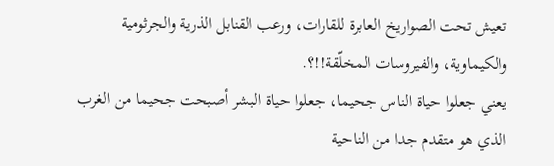تعيش تحت الصواريخ العابرة للقارات، ورعب القنابل الذرية والجرثومية والكيماوية، والفيروسات المخلّقة!!؟.
يعني جعلوا حياة الناس جحيما، جعلوا حياة البشر أصبحت جحيما من الغرب الذي هو متقدم جدا من الناحية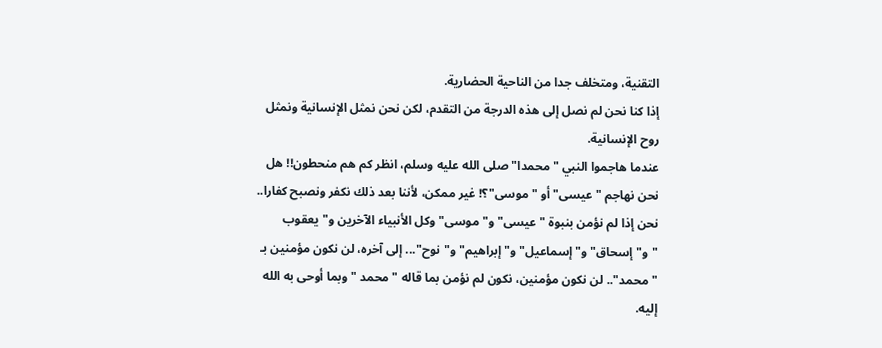التقنية، ومتخلف جدا من الناحية الحضارية.
إذا كنا نحن لم نصل إلى هذه الدرجة من التقدم، لكن نحن نمثل الإنسانية ونمثل روح الإنسانية.
عندما هاجموا النبي "محمدا" صلى الله عليه وسلم، انظر كم هم منحطون!! هل نحن نهاجم "عيسى" أو "موسى"؟! غير ممكن، لأننا بعد ذلك نكفر ونصبح كفارا.. نحن إذا لم نؤمن بنبوة "عيسى" و"موسى" وكل الأنبياء الآخرين و"يعقوب "و"إسحاق" و"إسماعيل" و"إبراهيم" و"نوح"... إلى آخره، لن نكون مؤمنين بـ "محمد".. لن نكون مؤمنين، نكون لم نؤمن بما قاله " محمد " وبما أوحى به الله إليه.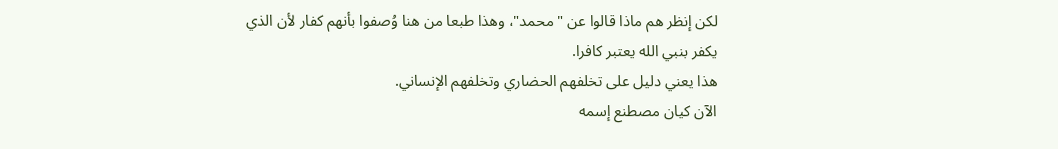لكن إنظر هم ماذا قالوا عن " محمد"، وهذا طبعا من هنا وُصفوا بأنهم كفار لأن الذي يكفر بنبي الله يعتبر كافرا.
هذا يعني دليل على تخلفهم الحضاري وتخلفهم الإنساني.
الآن كيان مصطنع إسمه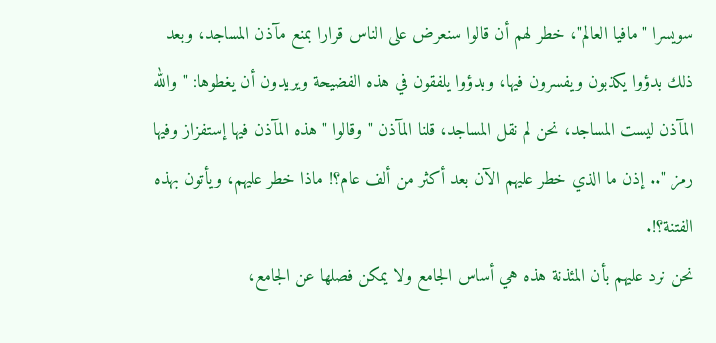سويسرا "مافيا العالم"، خطر لهم أن قالوا سنعرض على الناس قرارا بمنع مآذن المساجد، وبعد ذلك بدؤوا يكذبون ويفسرون فيها، وبدؤوا يلفقون في هذه الفضيحة ويريدون أن يغطوها: " والله المآذن ليست المساجد، نحن لم نقل المساجد، قلنا المآذن " وقالوا " هذه المآذن فيها إستفزاز وفيها رمز ".. إذن ما الذي خطر عليهم الآن بعد أكثر من ألف عام؟! ماذا خطر عليهم، ويأتون بهذه الفتنة؟!.
نحن نرد عليهم بأن المئذنة هذه هي أساس الجامع ولا يمكن فصلها عن الجامع،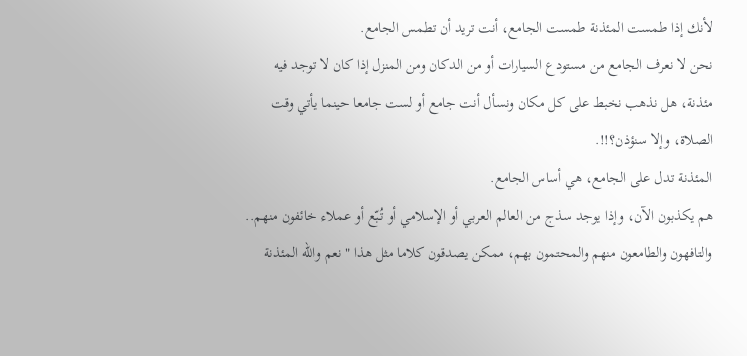لأنك إذا طمست المئذنة طمست الجامع، أنت تريد أن تطمس الجامع.
نحن لا نعرف الجامع من مستودع السيارات أو من الدكان ومن المنزل إذا كان لا توجد فيه مئذنة، هل نذهب نخبط على كل مكان ونسأل أنت جامع أو لست جامعا حينما يأتي وقت الصلاة، وإلا سنؤذن؟!!.
المئذنة تدل على الجامع، هي أساس الجامع.
هم يكذبون الآن، وإذا يوجد سذج من العالم العربي أو الإسلامي أو تُبّع أو عملاء خائفون منهم.. والتافهون والطامعون منهم والمحتمون بهم، ممكن يصدقون كلاما مثل هذا " نعم والله المئذنة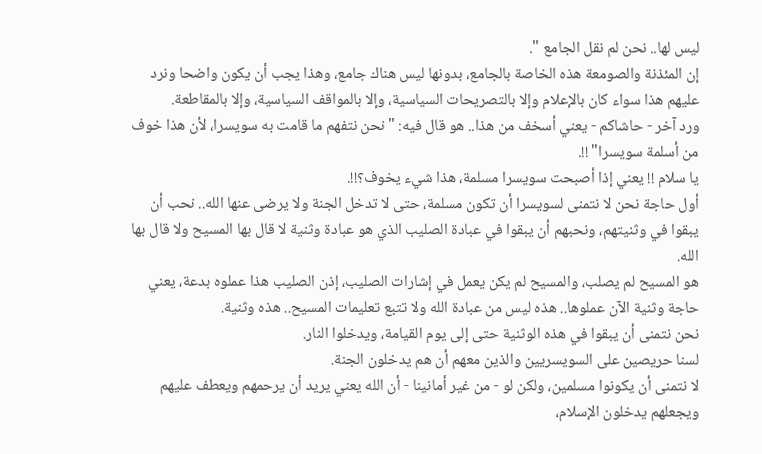ليس لها.. نحن لم نقل الجامع ".
إن المئذنة والصومعة هذه الخاصة بالجامع، بدونها ليس هناك جامع، وهذا يجب أن يكون واضحا ونرد عليهم هذا سواء كان بالإعلام وإلا بالتصريحات السياسية، وإلا بالمواقف السياسية، وإلا بالمقاطعة.
ورد آخر - حاشاكم - يعني أسخف من هذا.. هو قال فيه: "نحن نتفهم ما قامت به سويسرا، لأن هذا خوف من أسلمة سويسرا" !!.
يا سلام !! يعني إذا أصبحت سويسرا مسلمة، هذا شيء يخوف؟!!.
أول حاجة نحن لا نتمنى لسويسرا أن تكون مسلمة، حتى لا تدخل الجنة ولا يرضى عنها الله.. نحب أن يبقوا في وثنيتهم، ونحبهم أن يبقوا في عبادة الصليب الذي هو عبادة وثنية لا قال بها المسيح ولا قال بها الله.
هو المسيح لم يصلب، والمسيح لم يكن يعمل في إشارات الصليب، إذن الصليب هذا عملوه بدعة، يعني حاجة وثنية الآن عملوها.. هذه ليس من عبادة الله ولا تتبع تعليمات المسيح.. هذه وثنية.
نحن نتمنى أن يبقوا في هذه الوثنية حتى إلى يوم القيامة، ويدخلوا النار.
لسنا حريصين على السويسريين والذين معهم أن هم يدخلون الجنة.
لا نتمنى أن يكونوا مسلمين، ولكن لو - من غير أمانينا - أن الله يعني يريد أن يرحمهم ويعطف عليهم ويجعلهم يدخلون الإسلام،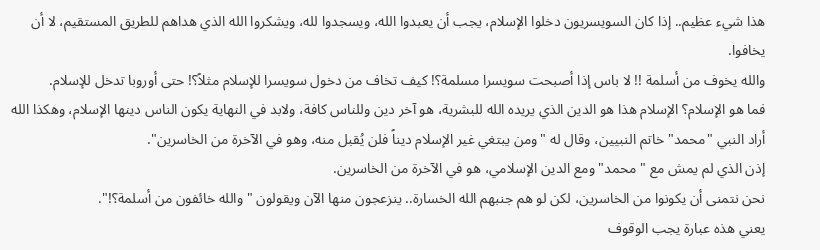هذا شيء عظيم.. إذا كان السويسريون دخلوا الإسلام، يجب أن يعبدوا الله، ويسجدوا لله، ويشكروا الله الذي هداهم للطريق المستقيم، لا أن يخافوا.
والله يخوف من أسلمة !! لا باس إذا أصبحت سويسرا مسلمة؟! كيف تخاف من دخول سويسرا للإسلام مثلاً؟! حتى أوروبا تدخل للإسلام.
فما هو الإسلام؟ الإسلام هذا هو الدين الذي يريده الله للبشرية، هو آخر دين وللناس كافة، ولابد في النهاية يكون الناس دينها الإسلام، وهكذا الله أراد النبي "محمد" خاتم النبيين، وقال له "ومن يبتغي غير الإسلام ديناً فلن يُقبل منه، وهو في الآخرة من الخاسرين".
إذن الذي لم يمش مع " محمد" ومع الدين الإسلامي، هو في الآخرة من الخاسرين.
نحن نتمنى أن يكونوا من الخاسرين، لكن لو هم جنبهم الله الخسارة.. ينزعجون منها الآن ويقولون " والله خائفون من أسلمة؟!".
يعني هذه عبارة يجب الوقوف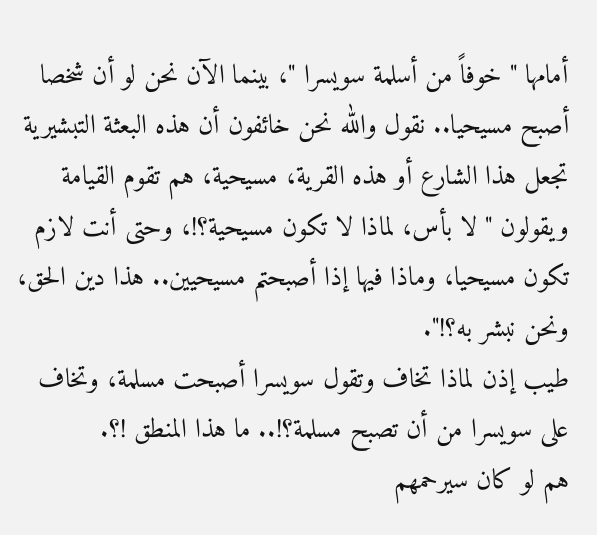أمامها " خوفاً من أسلمة سويسرا "، بينما الآن نحن لو أن شخصا أصبح مسيحيا.. نقول والله نحن خائفون أن هذه البعثة التبشيرية تجعل هذا الشارع أو هذه القرية، مسيحية، هم تقوم القيامة ويقولون " لا بأس، لماذا لا تكون مسيحية؟!، وحتى أنت لازم تكون مسيحيا، وماذا فيها إذا أصبحتم مسيحيين.. هذا دين الحق، ونحن نبشر به؟!".
طيب إذن لماذا تخاف وتقول سويسرا أصبحت مسلمة، وتخاف على سويسرا من أن تصبح مسلمة؟!.. ما هذا المنطق !؟.
هم لو كان سيرحمهم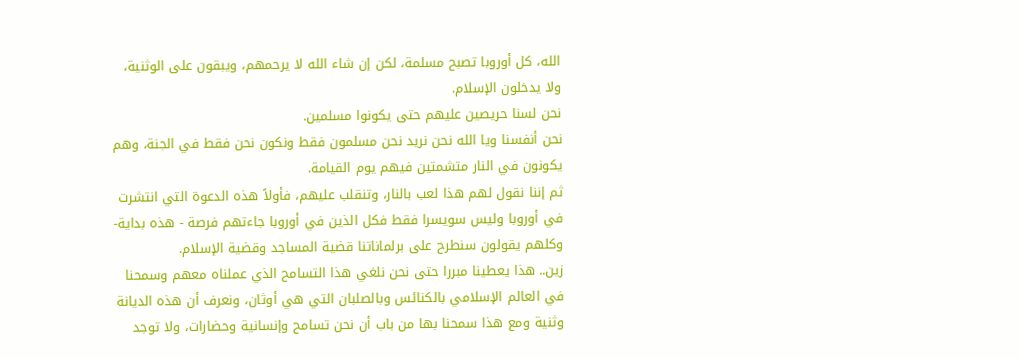الله، كل أوروبا تصبح مسلمة، لكن إن شاء الله لا يرحمهم، ويبقون على الوثنية، ولا يدخلون الإسلام.
نحن لسنا حريصين عليهم حتى يكونوا مسلمين.
نحن أنفسنا ويا الله نحن نريد نحن مسلمون فقط ونكون نحن فقط في الجنة، وهم يكونون في النار متشمتين فيهم يوم القيامة.
ثم إننا نقول لهم هذا لعب بالنار، وتنقلب عليهم، فأولاً هذه الدعوة التي انتشرت في أوروبا وليس سويسرا فقط فكل الذين في أوروبا جاءتهم فرصة - هذه بداية- وكلهم يقولون سنطرح على برلماناتنا قضية المساجد وقضية الإسلام.
زين.. هذا يعطينا مبررا حتى نحن نلغي هذا التسامح الذي عملناه معهم وسمحنا في العالم الإسلامي بالكنائس وبالصلبان التي هي أوثان، ونعرف أن هذه الديانة وثنية ومع هذا سمحنا بها من باب أن نحن تسامح وإنسانية وحضارات، ولا توجد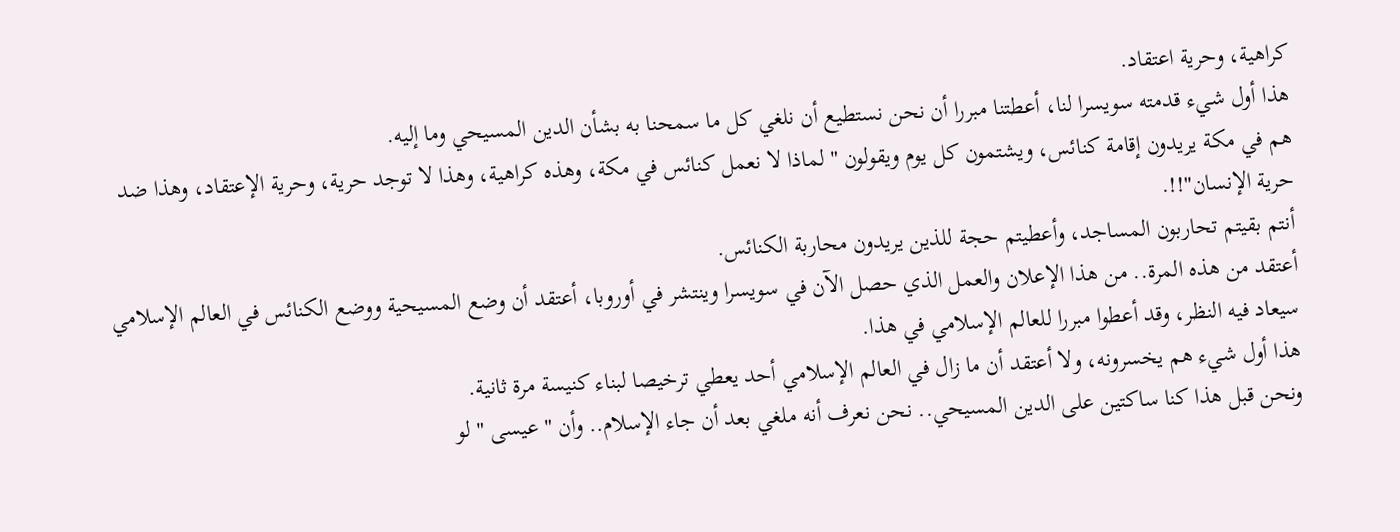كراهية، وحرية اعتقاد.
هذا أول شيء قدمته سويسرا لنا، أعطتنا مبررا أن نحن نستطيع أن نلغي كل ما سمحنا به بشأن الدين المسيحي وما إليه.
هم في مكة يريدون إقامة كنائس، ويشتمون كل يوم ويقولون " لماذا لا نعمل كنائس في مكة، وهذه كراهية، وهذا لا توجد حرية، وحرية الإعتقاد، وهذا ضد حرية الإنسان"!!.
أنتم بقيتم تحاربون المساجد، وأعطيتم حجة للذين يريدون محاربة الكنائس.
أعتقد من هذه المرة.. من هذا الإعلان والعمل الذي حصل الآن في سويسرا وينتشر في أوروبا، أعتقد أن وضع المسيحية ووضع الكنائس في العالم الإسلامي سيعاد فيه النظر، وقد أعطوا مبررا للعالم الإسلامي في هذا.
هذا أول شيء هم يخسرونه، ولا أعتقد أن ما زال في العالم الإسلامي أحد يعطي ترخيصا لبناء كنيسة مرة ثانية.
ونحن قبل هذا كنا ساكتين على الدين المسيحي.. نحن نعرف أنه ملغي بعد أن جاء الإسلام.. وأن " عيسى " لو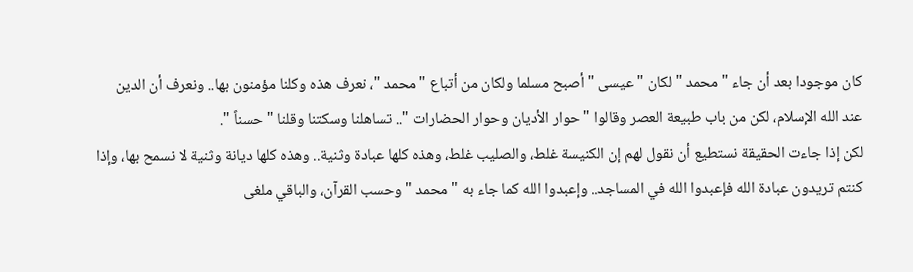كان موجودا بعد أن جاء " محمد " لكان " عيسى " أصبح مسلما ولكان من أتباع "محمد "، نعرف هذه وكلنا مؤمنون بها.. ونعرف أن الدين عند الله الإسلام، لكن من باب طبيعة العصر وقالوا "حوار الأديان وحوار الحضارات ".. تساهلنا وسكتنا وقلنا " حسناً ".
لكن إذا جاءت الحقيقة نستطيع أن نقول لهم إن الكنيسة غلط، والصليب غلط، وهذه كلها عبادة وثنية.. وهذه كلها ديانة وثنية لا نسمح بها، وإذا كنتم تريدون عبادة الله فإعبدوا الله في المساجد.. وإعبدوا الله كما جاء به " محمد " وحسب القرآن، والباقي ملغى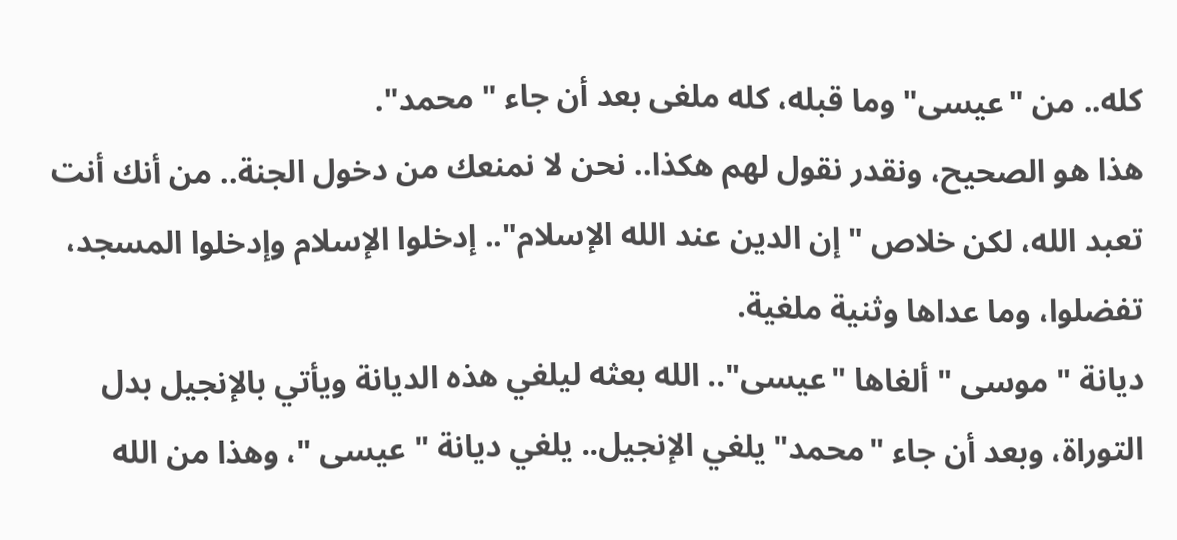كله.. من "عيسى" وما قبله، كله ملغى بعد أن جاء " محمد".
هذا هو الصحيح، ونقدر نقول لهم هكذا.. نحن لا نمنعك من دخول الجنة.. من أنك أنت تعبد الله، لكن خلاص "إن الدين عند الله الإسلام".. إدخلوا الإسلام وإدخلوا المسجد، تفضلوا، وما عداها وثنية ملغية.
ديانة " موسى " ألغاها "عيسى".. الله بعثه ليلغي هذه الديانة ويأتي بالإنجيل بدل التوراة، وبعد أن جاء "محمد" يلغي الإنجيل.. يلغي ديانة " عيسى "، وهذا من الله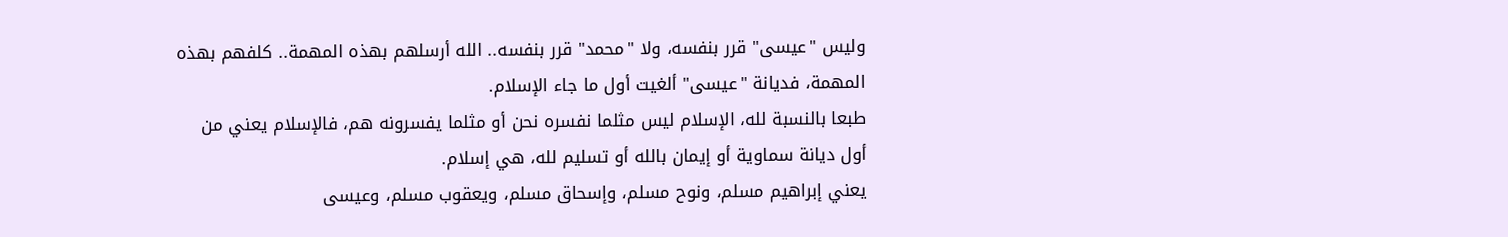وليس "عيسى" قرر بنفسه، ولا "محمد" قرر بنفسه.. الله أرسلهم بهذه المهمة.. كلفهم بهذه المهمة، فديانة "عيسى" ألغيت أول ما جاء الإسلام.
طبعا بالنسبة لله، الإسلام ليس مثلما نفسره نحن أو مثلما يفسرونه هم، فالإسلام يعني من أول ديانة سماوية أو إيمان بالله أو تسليم لله، هي إسلام.
يعني إبراهيم مسلم، ونوح مسلم، وإسحاق مسلم، ويعقوب مسلم، وعيسى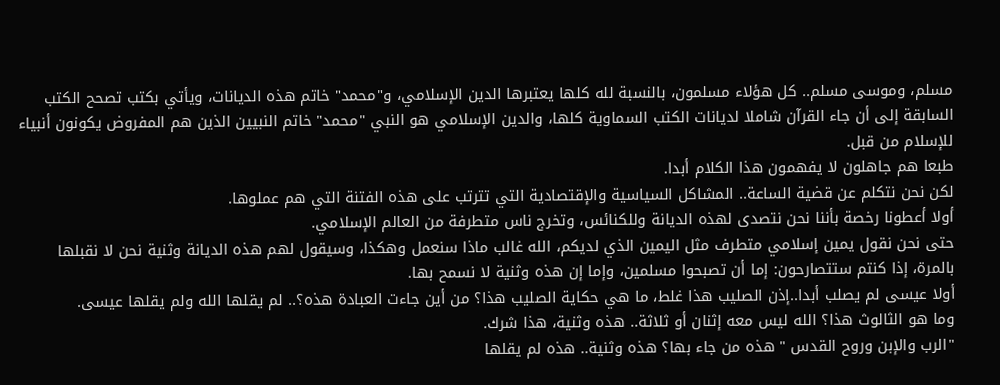مسلم، وموسى مسلم.. كل هؤلاء مسلمون، بالنسبة لله كلها يعتبرها الدين الإسلامي، و"محمد" خاتم هذه الديانات، ويأتي بكتب تصحح الكتب السابقة إلى أن جاء القرآن شاملا لديانات الكتب السماوية كلها، والدين الإسلامي هو النبي "محمد" خاتم النبيين الذين هم المفروض يكونون أنبياء للإسلام من قبل.
طبعا هم جاهلون لا يفهمون هذا الكلام أبدا.
لكن نحن نتكلم عن قضية الساعة.. المشاكل السياسية والإقتصادية التي تترتب على هذه الفتنة التي هم عملوها.
أولا أعطونا رخصة بأننا نحن نتصدى لهذه الديانة وللكنائس، وتخرج ناس متطرفة من العالم الإسلامي.
حتى نحن نقول يمين إسلامي متطرف مثل اليمين الذي لديكم، الله غالب ماذا سنعمل وهكذا، وسيقول لهم هذه الديانة وثنية نحن لا نقبلها بالمرة، إذا كنتم ستتصارحون: إما أن تصبحوا مسلمين، وإما إن هذه وثنية لا نسمح بها.
أولا عيسى لم يصلب أبدا..إذن الصليب هذا غلط، ما هي حكاية الصليب هذا؟ من أين جاءت العبادة هذه؟.. لم يقلها الله ولم يقلها عيسى.
وما هو الثالوث هذا؟ الله ليس معه إثنان أو ثلاثة.. هذه وثنية، هذا شرك.
"الرب والإبن وروح القدس " هذه من جاء بها؟ هذه وثنية.. هذه لم يقلها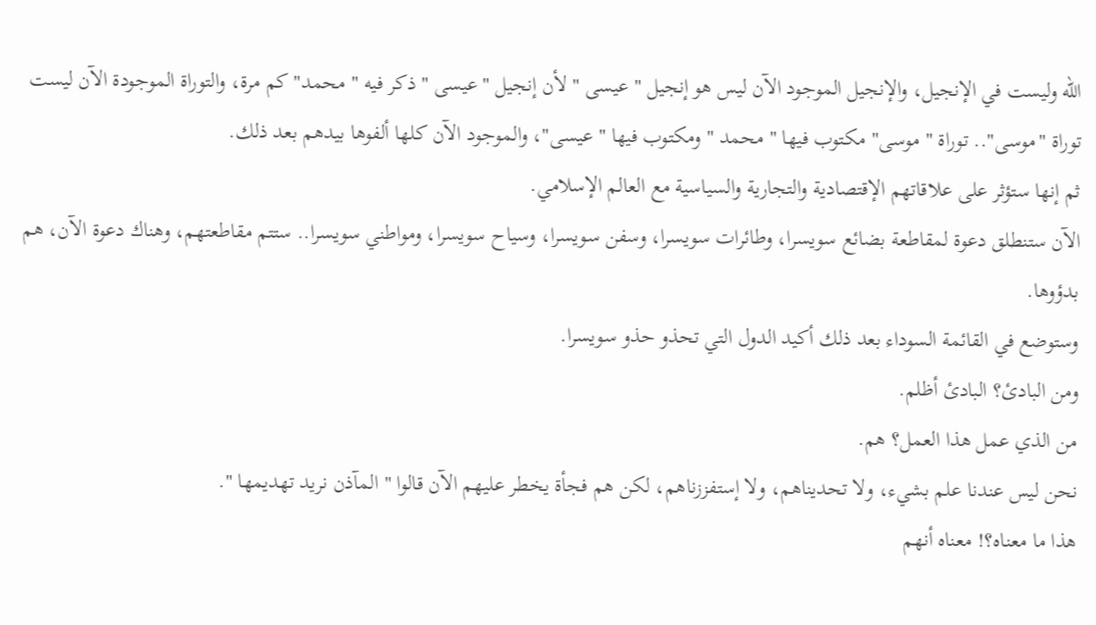الله وليست في الإنجيل، والإنجيل الموجود الآن ليس هو إنجيل " عيسى " لأن إنجيل "عيسى " ذكر فيه " محمد" كم مرة، والتوراة الموجودة الآن ليست توراة "موسى".. توراة " موسى" مكتوب فيها " محمد " ومكتوب فيها "عيسى"، والموجود الآن كلها ألفوها بيدهم بعد ذلك.
ثم إنها ستؤثر على علاقاتهم الإقتصادية والتجارية والسياسية مع العالم الإسلامي.
الآن ستنطلق دعوة لمقاطعة بضائع سويسرا، وطائرات سويسرا، وسفن سويسرا، وسياح سويسرا، ومواطني سويسرا.. ستتم مقاطعتهم، وهناك دعوة الآن، هم بدؤوها.
وستوضع في القائمة السوداء بعد ذلك أكيد الدول التي تحذو حذو سويسرا.
ومن البادئ؟ البادئ أظلم.
من الذي عمل هذا العمل؟ هم.
نحن ليس عندنا علم بشيء، ولا تحديناهم، ولا إستفززناهم، لكن هم فجأة يخطر عليهم الآن قالوا " المآذن نريد تهديمها ".
هذا ما معناه؟! معناه أنهم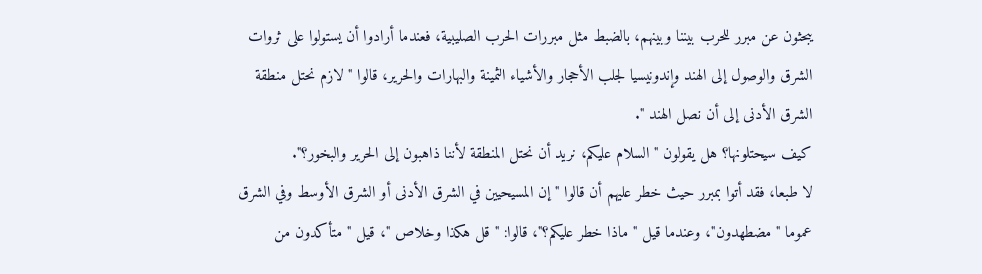يبحثون عن مبرر للحرب بيننا وبينهم، بالضبط مثل مبررات الحرب الصليبية، فعندما أرادوا أن يستولوا على ثروات الشرق والوصول إلى الهند وإندونيسيا لجلب الأحجار والأشياء الثمينة والبهارات والحرير، قالوا " لازم نحتل منطقة الشرق الأدنى إلى أن نصل الهند ".
كيف سيحتلونها؟ هل يقولون " السلام عليكم، نريد أن نحتل المنطقة لأننا ذاهبون إلى الحرير والبخور؟".
لا طبعا، فقد أتوا بمبرر حيث خطر عليهم أن قالوا " إن المسيحيين في الشرق الأدنى أو الشرق الأوسط وفي الشرق عموما " مضطهدون"، وعندما قيل " ماذا خطر عليكم؟"، قالوا: " قل هكذا وخلاص "، قيل " متأكدون من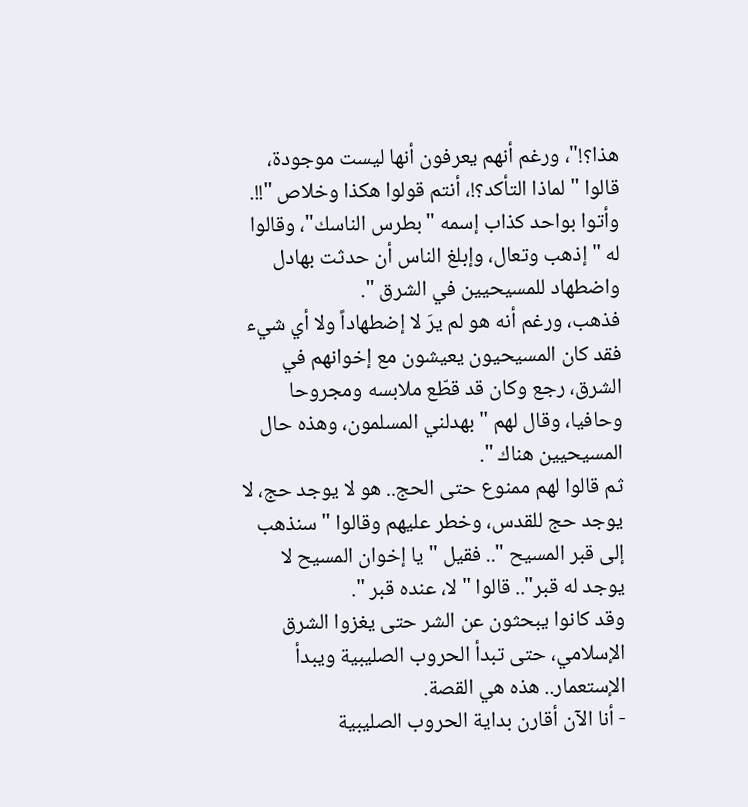هذا؟!"، ورغم أنهم يعرفون أنها ليست موجودة، قالوا " لماذا التأكد؟!، أنتم قولوا هكذا وخلاص "!!.
وأتوا بواحد كذاب إسمه "بطرس الناسك"، وقالوا له " إذهب وتعال، وإبلغ الناس أن حدثت بهادل واضطهاد للمسيحيين في الشرق ".
فذهب، ورغم أنه هو لم يرَ لا إضطهاداً ولا أي شيء فقد كان المسيحيون يعيشون مع إخوانهم في الشرق، رجع وكان قد قطّع ملابسه ومجروحا وحافيا، وقال لهم " بهدلني المسلمون، وهذه حال المسيحيين هناك ".
ثم قالوا لهم ممنوع حتى الحج.. هو لا يوجد حج، لا يوجد حج للقدس، وخطر عليهم وقالوا " سنذهب إلى قبر المسيح ".. فقيل " يا إخوان المسيح لا يوجد له قبر".. قالوا "لا، عنده قبر ".
وقد كانوا يبحثون عن الشر حتى يغزوا الشرق الإسلامي، حتى تبدأ الحروب الصليبية ويبدأ الإستعمار.. هذه هي القصة.
- أنا الآن أقارن بداية الحروب الصليبية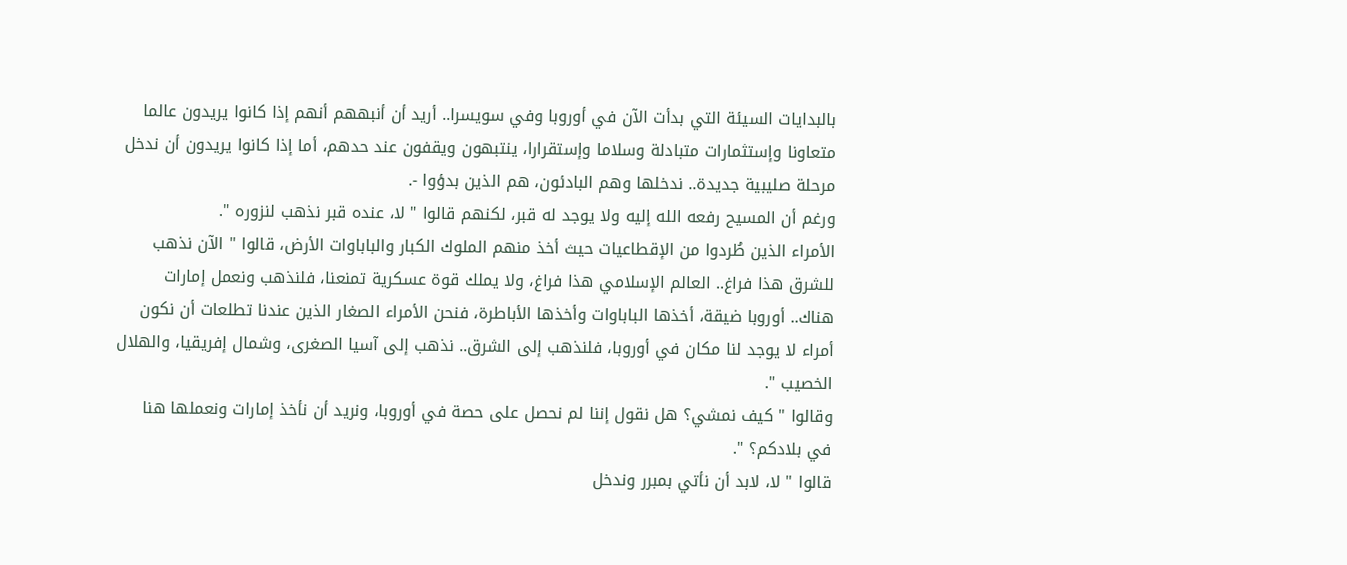بالبدايات السيئة التي بدأت الآن في أوروبا وفي سويسرا.. أريد أن أنبههم أنهم إذا كانوا يريدون عالما متعاونا وإستثمارات متبادلة وسلاما وإستقرارا، ينتبهون ويقفون عند حدهم، أما إذا كانوا يريدون أن ندخل مرحلة صليبية جديدة.. ندخلها وهم البادئون، هم الذين بدؤوا -.
ورغم أن المسيح رفعه الله إليه ولا يوجد له قبر، لكنهم قالوا " لا، عنده قبر نذهب لنزوره ".
الأمراء الذين طُردوا من الإقطاعيات حيث أخذ منهم الملوك الكبار والباباوات الأرض، قالوا " الآن نذهب للشرق هذا فراغ.. العالم الإسلامي هذا فراغ، ولا يملك قوة عسكرية تمنعنا، فلنذهب ونعمل إمارات هناك.. أوروبا ضيقة، أخذها الباباوات وأخذها الأباطرة، فنحن الأمراء الصغار الذين عندنا تطلعات أن نكون أمراء لا يوجد لنا مكان في أوروبا، فلنذهب إلى الشرق.. نذهب إلى آسيا الصغرى، وشمال إفريقيا، والهلال الخصيب ".
وقالوا " كيف نمشي؟ هل نقول إننا لم نحصل على حصة في أوروبا، ونريد أن نأخذ إمارات ونعملها هنا في بلادكم؟ ".
قالوا " لا، لابد أن نأتي بمبرر وندخل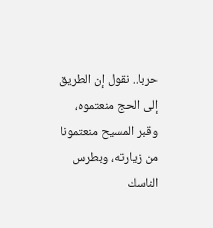حربا.. نقول إن الطريق إلى الحج منعتموه، وقبر المسيح منعتمونا من زيارته، وبطرس الناسك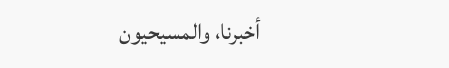أخبرنا، والمسيحيون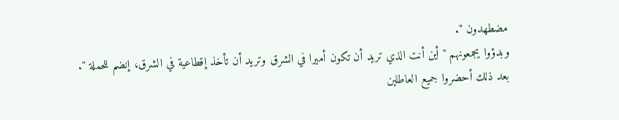مضطهدون ".
وبدؤوا يجمعونهم " أين أنت الذي تريد أن تكون أميرا في الشرق وتريد أن تأخذ إقطاعية في الشرق، إنضم للحملة ".
بعد ذلك أحضروا جميع العاطلين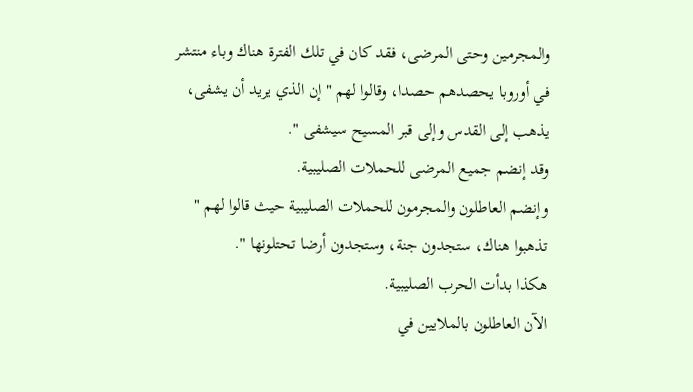والمجرمين وحتى المرضى، فقد كان في تلك الفترة هناك وباء منتشر في أوروبا يحصدهم حصدا، وقالوا لهم " إن الذي يريد أن يشفى، يذهب إلى القدس وإلى قبر المسيح سيشفى ".
وقد إنضم جميع المرضى للحملات الصليبية.
وإنضم العاطلون والمجرمون للحملات الصليبية حيث قالوا لهم " تذهبوا هناك، ستجدون جنة، وستجدون أرضا تحتلونها ".
هكذا بدأت الحرب الصليبية.
الآن العاطلون بالملايين في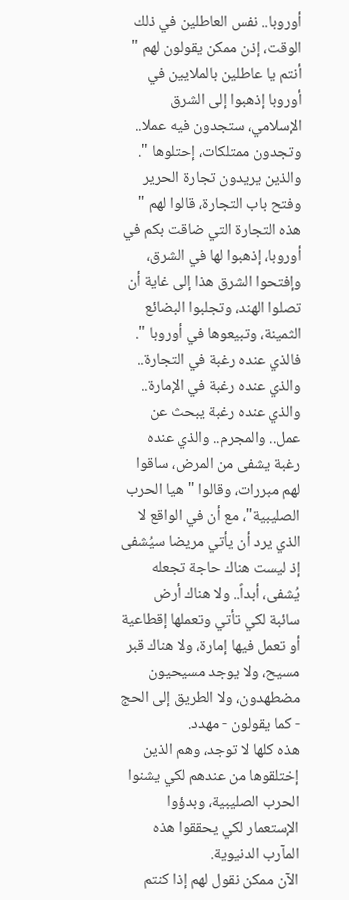أوروبا.. نفس العاطلين في ذلك الوقت، إذن ممكن يقولون لهم " أنتم يا عاطلين بالملايين في أوروبا إذهبوا إلى الشرق الإسلامي، ستجدون فيه عملا.. وتجدون ممتلكات، إحتلوها ".
والذين يريدون تجارة الحرير وفتح باب التجارة، قالوا لهم " هذه التجارة التي ضاقت بكم في أوروبا، إذهبوا لها في الشرق، وإفتحوا الشرق هذا إلى غاية أن تصلوا الهند، وتجلبوا البضائع الثمينة، وتبيعوها في أوروبا ".
فالذي عنده رغبة في التجارة.. والذي عنده رغبة في الإمارة.. والذي عنده رغبة يبحث عن عمل.. والمجرم.. والذي عنده رغبة يشفى من المرض، ساقوا لهم مبررات، وقالوا " هيا الحرب الصليبية"، مع أن في الواقع لا الذي يرد أن يأتي مريضا سيُشفى إذ ليست هناك حاجة تجعله يُشفى، أبداً.. ولا هناك أرض سائبة لكي تأتي وتعملها إقطاعية أو تعمل فيها إمارة، ولا هناك قبر مسيح، ولا يوجد مسيحيون مضطهدون، ولا الطريق إلى الحج - كما يقولون - مهدد.
هذه كلها لا توجد، وهم الذين إختلقوها من عندهم لكي يشنوا الحرب الصليبية، وبدؤوا الإستعمار لكي يحققوا هذه المآرب الدنيوية.
الآن ممكن نقول لهم إذا كنتم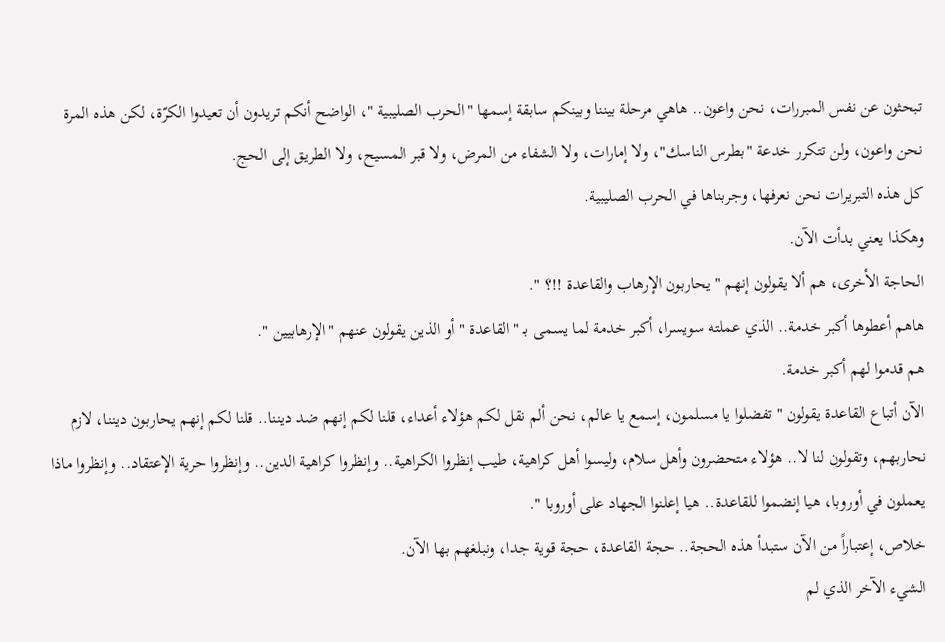تبحثون عن نفس المبررات، نحن واعون.. هاهي مرحلة بيننا وبينكم سابقة إسمها "الحرب الصليبية "، الواضح أنكم تريدون أن تعيدوا الكرّة، لكن هذه المرة نحن واعون، ولن تتكرر خدعة "بطرس الناسك"، ولا إمارات، ولا الشفاء من المرض، ولا قبر المسيح، ولا الطريق إلى الحج.
كل هذه التبريرات نحن نعرفها، وجربناها في الحرب الصليبية.
وهكذا يعني بدأت الآن.
الحاجة الأخرى، هم ألا يقولون إنهم " يحاربون الإرهاب والقاعدة !!؟ ".
هاهم أعطوها أكبر خدمة.. الذي عملته سويسرا، أكبر خدمة لما يسمى بـ "القاعدة " أو الذين يقولون عنهم "الإرهابيين ".
هم قدموا لهم أكبر خدمة.
الآن أتباع القاعدة يقولون " تفضلوا يا مسلمون، إسمع يا عالم، نحن ألم نقل لكم هؤلاء أعداء، قلنا لكم إنهم ضد ديننا.. قلنا لكم إنهم يحاربون ديننا، لازم نحاربهم، وتقولون لنا لا.. هؤلاء متحضرون وأهل سلام، وليسوا أهل كراهية، طيب إنظروا الكراهية.. وإنظروا كراهية الدين.. وإنظروا حرية الإعتقاد.. وإنظروا ماذا يعملون في أوروبا، هيا إنضموا للقاعدة.. هيا إعلنوا الجهاد على أوروبا ".
خلاص، إعتباراً من الآن ستبدأ هذه الحجة.. حجة القاعدة، حجة قوية جدا، ونبلغهم بها الآن.
الشيء الآخر الذي لم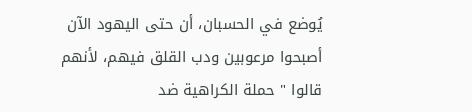يُوضع في الحسبان، أن حتى اليهود الآن أصبحوا مرعوبين ودب القلق فيهم، لأنهم قالوا " حملة الكراهية ضد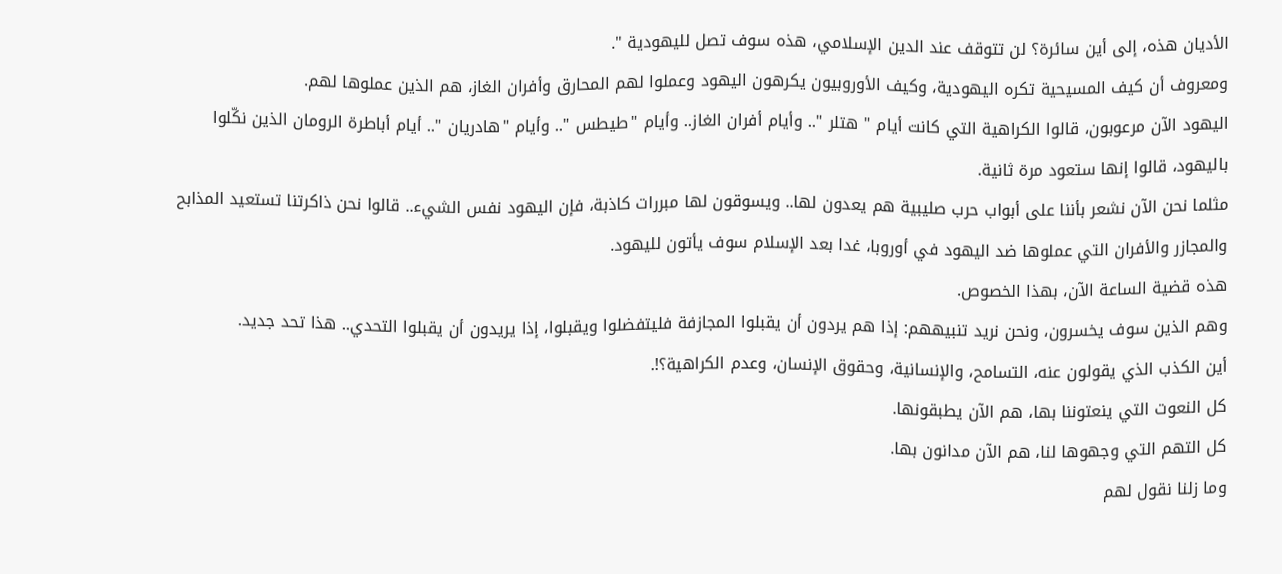الأديان هذه، إلى أين سائرة؟ لن تتوقف عند الدين الإسلامي، هذه سوف تصل لليهودية ".
ومعروف أن كيف المسيحية تكره اليهودية، وكيف الأوروبيون يكرهون اليهود وعملوا لهم المحارق وأفران الغاز، هم الذين عملوها لهم.
اليهود الآن مرعوبون، قالوا الكراهية التي كانت أيام " هتلر ".. وأيام أفران الغاز.. وأيام "طيطس ".. وأيام "هادريان ".. أيام أباطرة الرومان الذين نكّلوا باليهود، قالوا إنها ستعود مرة ثانية.
مثلما نحن الآن نشعر بأننا على أبواب حرب صليبية هم يعدون لها.. ويسوقون لها مبررات كاذبة، فإن اليهود نفس الشيء.. قالوا نحن ذاكرتنا تستعيد المذابح والمجازر والأفران التي عملوها ضد اليهود في أوروبا، غدا بعد الإسلام سوف يأتون لليهود.
هذه قضية الساعة الآن، بهذا الخصوص.
وهم الذين سوف يخسرون، ونحن نريد تنبيههم: إذا هم يردون أن يقبلوا المجازفة فليتفضلوا ويقبلوا، إذا يريدون أن يقبلوا التحدي.. هذا تحد جديد.
أين الكذب الذي يقولون عنه، التسامح، والإنسانية، وحقوق الإنسان، وعدم الكراهية؟!.
كل النعوت التي ينعتوننا بها، هم الآن يطبقونها.
كل التهم التي وجهوها لنا، هم الآن مدانون بها.
وما زلنا نقول لهم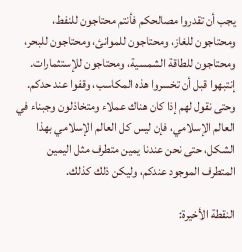يجب أن تقدروا مصالحكم فأنتم محتاجون للنفط، ومحتاجون للغاز، ومحتاجون للموانئ، ومحتاجون للبحر، ومحتاجون للطاقة الشمسية، ومحتاجون للإستثمارات.
إنتبهوا قبل أن تخسروا هذه المكاسب، وقفوا عند حدكم.
وحتى نقول لهم إذا كان هناك عملاء ومتخاذلون وجبناء في العالم الإسلامي، فإن ليس كل العالم الإسلامي بهذا الشكل، حتى نحن عندنا يمين متطرف مثل اليمين المتطرف الموجود عندكم، وليكن ذلك كذلك.

النقطة الأخيرة: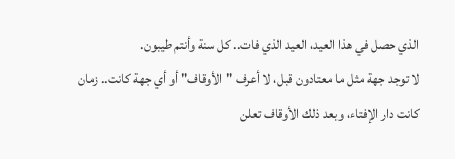الذي حصل في هذا العيد، العيد الذي فات.. كل سنة وأنتم طيبون.
لا توجد جهة مثل ما معتادون قبل، لا أعرف "الأوقاف" أو أي جهة كانت.. زمان كانت دار الإفتاء، وبعد ذلك الأوقاف تعلن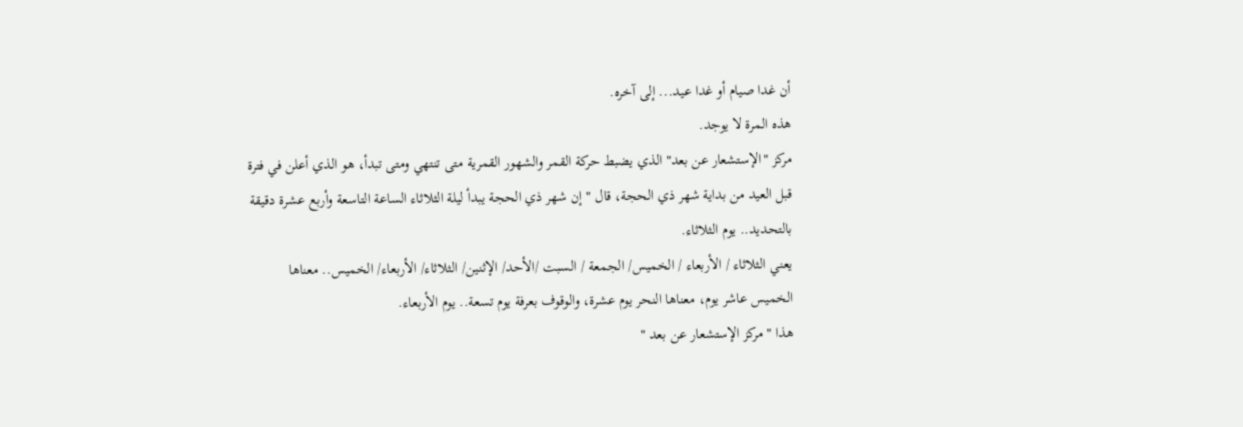أن غدا صيام أو غدا عيد... إلى آخره.
هذه المرة لا يوجد.
مركز "الإستشعار عن بعد" الذي يضبط حركة القمر والشهور القمرية متى تنتهي ومتى تبدأ، هو الذي أعلن في فترة قبل العيد من بداية شهر ذي الحجة، قال " إن شهر ذي الحجة يبدأ ليلة الثلاثاء الساعة التاسعة وأربع عشرة دقيقة بالتحديد.. يوم الثلاثاء.
يعني الثلاثاء / الأربعاء / الخميس/ الجمعة / السبت /الأحد/ الإثنين/ الثلاثاء/ الأربعاء/ الخميس.. معناها الخميس عاشر يوم، معناها النحر يوم عشرة، والوقوف بعرفة يوم تسعة.. يوم الأربعاء.
هذا " مركز الإستشعار عن بعد "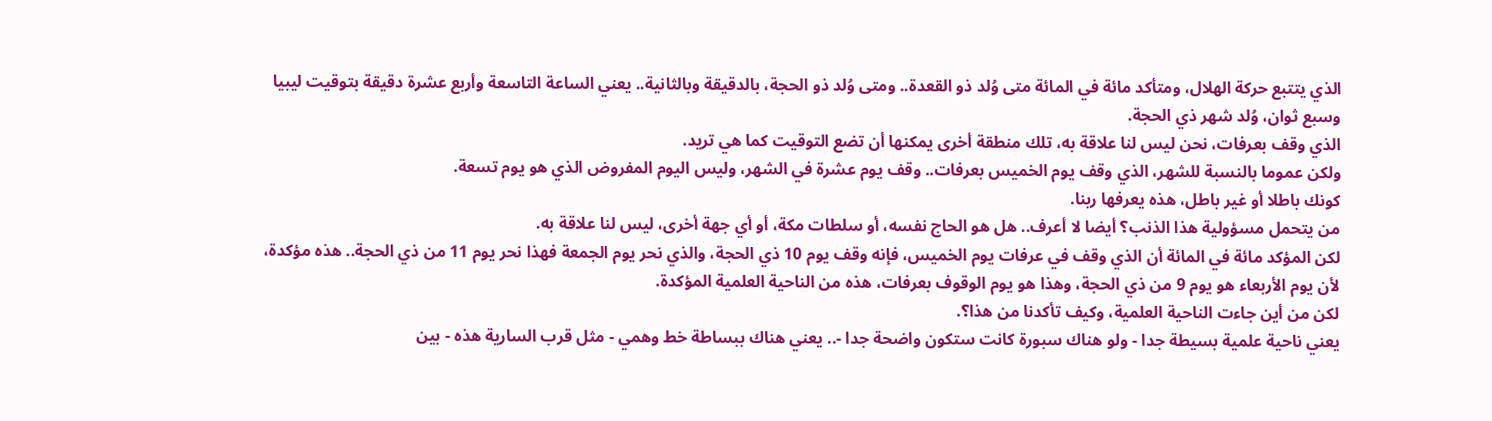الذي يتتبع حركة الهلال، ومتأكد مائة في المائة متى وُلد ذو القعدة.. ومتى وُلد ذو الحجة، بالدقيقة وبالثانية.. يعني الساعة التاسعة وأربع عشرة دقيقة بتوقيت ليبيا وسبع ثوان، وُلد شهر ذي الحجة.
الذي وقف بعرفات، نحن ليس لنا علاقة به، تلك منطقة أخرى يمكنها أن تضع التوقيت كما هي تريد.
ولكن عموما بالنسبة للشهر، الذي وقف يوم الخميس بعرفات.. وقف يوم عشرة في الشهر، وليس اليوم المفروض الذي هو يوم تسعة.
كونك باطلا أو غير باطل، هذه يعرفها ربنا.
من يتحمل مسؤولية هذا الذنب؟ أيضا لا أعرف.. هل هو الحاج نفسه، أو سلطات مكة، أو أي جهة أخرى، ليس لنا علاقة به.
لكن المؤكد مائة في المائة أن الذي وقف في عرفات يوم الخميس، فإنه وقف يوم 10 ذي الحجة، والذي نحر يوم الجمعة فهذا نحر يوم 11 من ذي الحجة.. هذه مؤكدة، لأن يوم الأربعاء هو يوم 9 من ذي الحجة، وهذا هو يوم الوقوف بعرفات، هذه من الناحية العلمية المؤكدة.
لكن من أين جاءت الناحية العلمية، وكيف تأكدنا من هذا؟.
يعني ناحية علمية بسيطة جدا - ولو هناك سبورة كانت ستكون واضحة جدا -.. يعني هناك ببساطة خط وهمي - مثل قرب السارية هذه - بين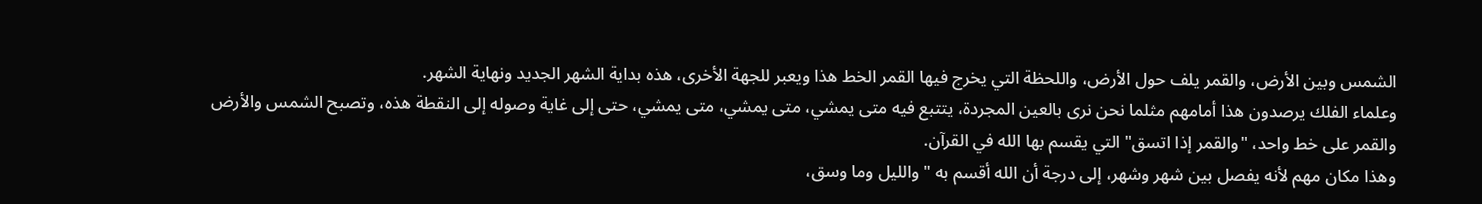الشمس وبين الأرض، والقمر يلف حول الأرض، واللحظة التي يخرج فيها القمر الخط هذا ويعبر للجهة الأخرى، هذه بداية الشهر الجديد ونهاية الشهر.
وعلماء الفلك يرصدون هذا أمامهم مثلما نحن نرى بالعين المجردة، يتتبع فيه متى يمشي، متى يمشي، متى يمشي، حتى إلى غاية وصوله إلى النقطة هذه، وتصبح الشمس والأرض والقمر على خط واحد، "والقمر إذا اتسق" التي يقسم بها الله في القرآن.
وهذا مكان مهم لأنه يفصل بين شهر وشهر، إلى درجة أن الله أقسم به " والليل وما وسق،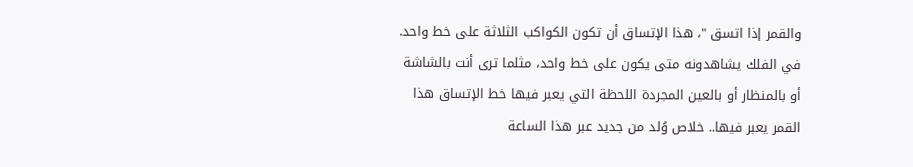والقمر إذا اتسق "، هذا الإتساق أن تكون الكواكب الثلاثة على خط واحد.
في الفلك يشاهدونه متى يكون على خط واحد، مثلما ترى أنت بالشاشة أو بالمنظار أو بالعين المجردة اللحظة التي يعبر فيها خط الإتساق هذا القمر يعبر فيها.. خلاص وُلد من جديد عبر هذا الساعة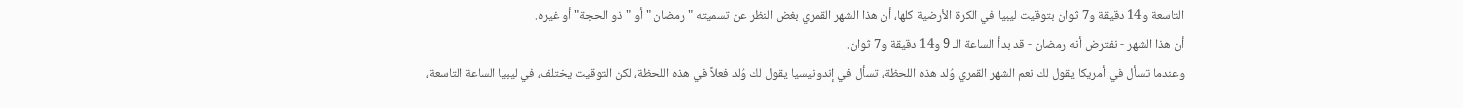التاسعة و14 دقيقة و7 ثوان بتوقيت ليبيا في الكرة الأرضية كلها، أن هذا الشهر القمري بغض النظر عن تسميته " رمضان " أو " ذو الحجة" أو غيره.
أن هذا الشهر - نفترض أنه رمضان - قد بدأ الساعة الـ 9 و14 دقيقة و7 ثوان.
وعندما تسأل في أمريكا يقول لك نعم الشهر القمري وُلد هذه اللحظة، تسأل في إندونيسيا يقول لك وُلد فعلاً في هذه اللحظة، لكن التوقيت يختلف، في ليبيا الساعة التاسعة،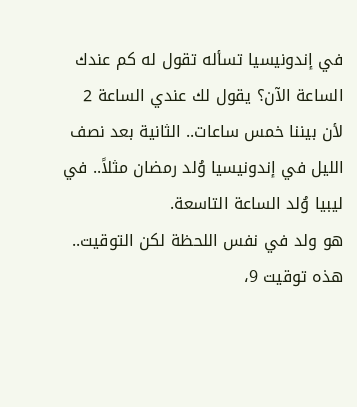في إندونيسيا تسأله تقول له كم عندك الساعة الآن؟ يقول لك عندي الساعة 2 لأن بيننا خمس ساعات.. الثانية بعد نصف الليل في إندونيسيا وُلد رمضان مثلاً.. في ليبيا وُلد الساعة التاسعة.
هو ولد في نفس اللحظة لكن التوقيت.. هذه توقيت 9،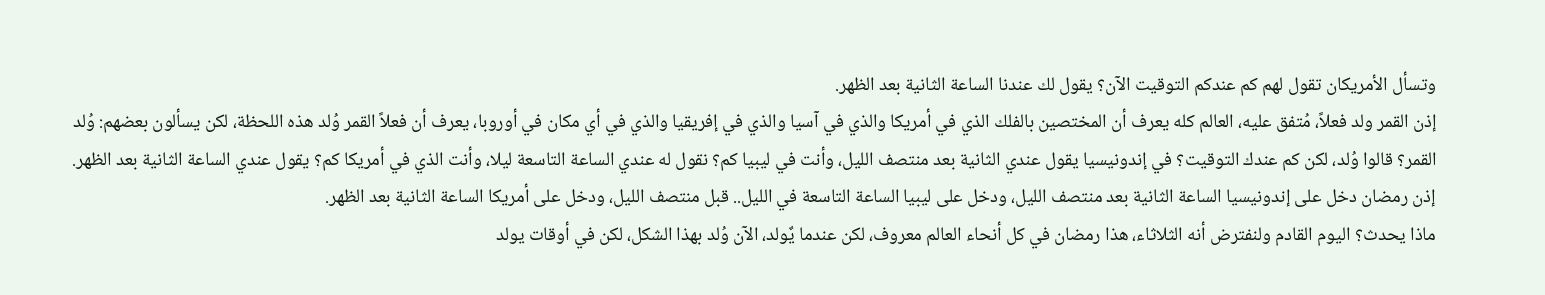وتسأل الأمريكان تقول لهم كم عندكم التوقيت الآن؟ يقول لك عندنا الساعة الثانية بعد الظهر.
إذن القمر ولد فعلاً، مُتفق عليه، العالم كله يعرف أن المختصين بالفلك الذي في أمريكا والذي في آسيا والذي في إفريقيا والذي في أي مكان في أوروبا، يعرف أن فعلاً القمر وُلد هذه اللحظة، لكن يسألون بعضهم: وُلد القمر؟ قالوا وُلد، لكن كم عندك التوقيت؟ في إندونيسيا يقول عندي الثانية بعد منتصف الليل، وأنت في ليبيا كم؟ نقول له عندي الساعة التاسعة ليلا، وأنت الذي في أمريكا كم؟ يقول عندي الساعة الثانية بعد الظهر.
إذن رمضان دخل على إندونيسيا الساعة الثانية بعد منتصف الليل، ودخل على ليبيا الساعة التاسعة في الليل.. قبل منتصف الليل، ودخل على أمريكا الساعة الثانية بعد الظهر.
ماذا يحدث؟ اليوم القادم ولنفترض أنه الثلاثاء، هذا رمضان في كل أنحاء العالم معروف، لكن عندما يٌولد، الآن وُلد بهذا الشكل، لكن في أوقات يولد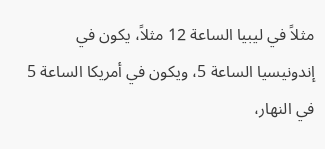مثلاً في ليبيا الساعة 12 مثلاً، يكون في إندونيسيا الساعة 5، ويكون في أمريكا الساعة 5 في النهار،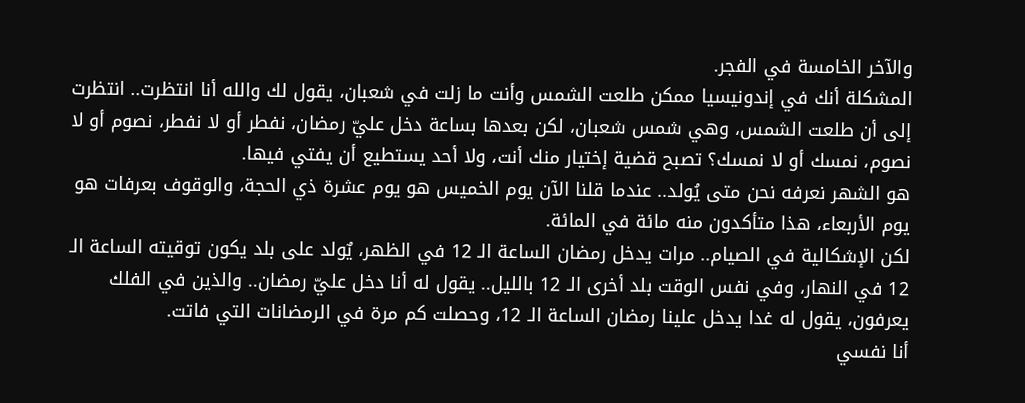والآخر الخامسة في الفجر.
المشكلة أنك في إندونيسيا ممكن طلعت الشمس وأنت ما زلت في شعبان، يقول لك والله أنا انتظرت.. انتظرت إلى أن طلعت الشمس، وهي شمس شعبان، لكن بعدها بساعة دخل عليّ رمضان، نفطر أو لا نفطر، نصوم أو لا نصوم، نمسك أو لا نمسك؟ تصبح قضية إختيار منك أنت، ولا أحد يستطيع أن يفتي فيها.
هو الشهر نعرفه نحن متى يُولد.. عندما قلنا الآن يوم الخميس هو يوم عشرة ذي الحجة، والوقوف بعرفات هو يوم الأربعاء، هذا متأكدون منه مائة في المائة.
لكن الإشكالية في الصيام.. مرات يدخل رمضان الساعة الـ 12 في الظهر، يٌولد على بلد يكون توقيته الساعة الـ 12 في النهار، وفي نفس الوقت بلد أخرى الـ 12 بالليل.. يقول له أنا دخل عليّ رمضان.. والذين في الفلك يعرفون، يقول له غدا يدخل علينا رمضان الساعة الـ 12، وحصلت كم مرة في الرمضانات التي فاتت.
أنا نفسي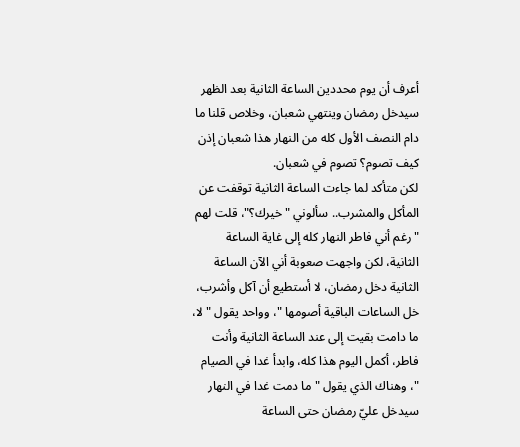أعرف أن يوم محددين الساعة الثانية بعد الظهر سيدخل رمضان وينتهي شعبان، وخلاص قلنا ما دام النصف الأول كله من النهار هذا شعبان إذن كيف تصوم؟ تصوم في شعبان.
لكن متأكد لما جاءت الساعة الثانية توقفت عن المأكل والمشرب.. سألوني " خيرك؟"، قلت لهم " رغم أني فاطر النهار كله إلى غاية الساعة الثانية، لكن واجهت صعوبة أني الآن الساعة الثانية دخل رمضان، لا أستطيع أن آكل وأشرب، خل الساعات الباقية أصومها "، وواحد يقول " لا، ما دامت بقيت إلى عند الساعة الثانية وأنت فاطر، أكمل اليوم هذا كله، وابدأ غدا في الصيام "، وهناك الذي يقول "ما دمت غدا في النهار سيدخل عليّ رمضان حتى الساعة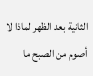الثانية بعد الظهر لماذا لا أصوم من الصبح ما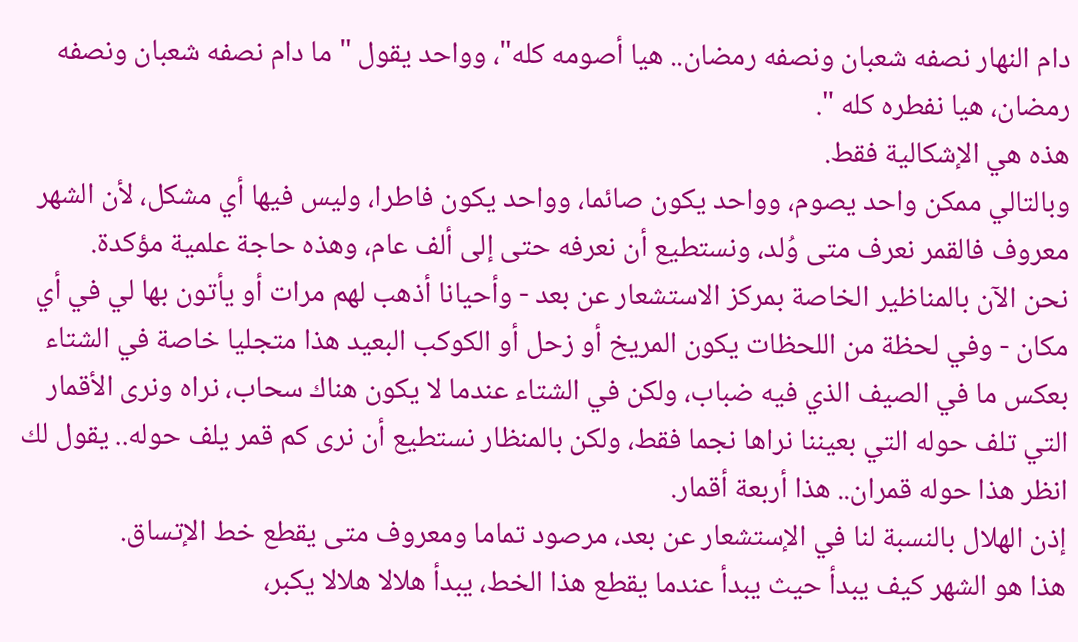دام النهار نصفه شعبان ونصفه رمضان.. هيا أصومه كله"، وواحد يقول "ما دام نصفه شعبان ونصفه رمضان، هيا نفطره كله ".
هذه هي الإشكالية فقط.
وبالتالي ممكن واحد يصوم، وواحد يكون صائما، وواحد يكون فاطرا، وليس فيها أي مشكل، لأن الشهر معروف فالقمر نعرف متى وُلد، ونستطيع أن نعرفه حتى إلى ألف عام، وهذه حاجة علمية مؤكدة.
نحن الآن بالمناظير الخاصة بمركز الاستشعار عن بعد - وأحيانا أذهب لهم مرات أو يأتون بها لي في أي مكان - وفي لحظة من اللحظات يكون المريخ أو زحل أو الكوكب البعيد هذا متجليا خاصة في الشتاء بعكس ما في الصيف الذي فيه ضباب، ولكن في الشتاء عندما لا يكون هناك سحاب، نراه ونرى الأقمار التي تلف حوله التي بعيننا نراها نجما فقط، ولكن بالمنظار نستطيع أن نرى كم قمر يلف حوله.. يقول لك انظر هذا حوله قمران.. هذا أربعة أقمار.
إذن الهلال بالنسبة لنا في الإستشعار عن بعد، مرصود تماما ومعروف متى يقطع خط الإتساق.
هذا هو الشهر كيف يبدأ حيث يبدأ عندما يقطع هذا الخط، يبدأ هلالا هلالا يكبر،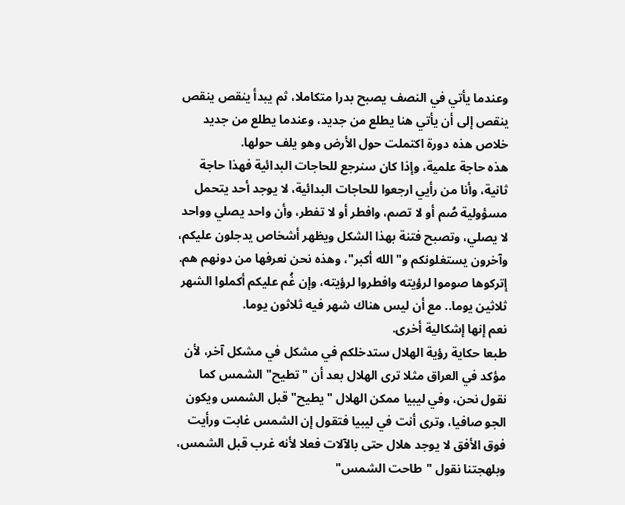وعندما يأتي في النصف يصبح بدرا متكاملا، ثم يبدأ ينقص ينقص ينقص إلى أن يأتي هنا يطلع من جديد، وعندما يطلع من جديد خلاص هذه دورة اكتملت حول الأرض وهو يلف حولها.
هذه حاجة علمية، وإذا كان سنرجع للحاجات البدائية فهذا حاجة ثانية، وأنا من رأيي ارجعوا للحاجات البدائية، لا يوجد أحد يتحمل مسؤولية صُم أو لا تصم، وافطر أو لا تفطر، وأن واحد يصلي وواحد لا يصلي، وتصبح فتنة بهذا الشكل ويظهر أشخاص يدجلون عليكم، وآخرون يستغلونكم و"الله أكبر"، وهذه نحن نعرفها من دونهم هم.
إتركوها صوموا لرؤيته وافطروا لرؤيته، وإن غُم عليكم أكملوا الشهر ثلاثين يوما.. مع أن ليس هناك شهر فيه ثلاثون يوما.
نعم إنها إشكالية أخرى.
طبعا حكاية رؤية الهلال ستدخلكم في مشكل في مشكل آخر، لأن مؤكد في العراق مثلا ترى الهلال بعد أن "تطيح" الشمس كما نقول نحن، وفي ليبيا ممكن الهلال "يطيح" قبل الشمس ويكون الجو صافيا، وترى أنت في ليبيا فتقول إن الشمس غابت ورأيت فوق الأفق لا يوجد هلال حتى بالآلات فعلا لأنه غرب قبل الشمس، وبلهجتنا نقول "طاحت الشمس"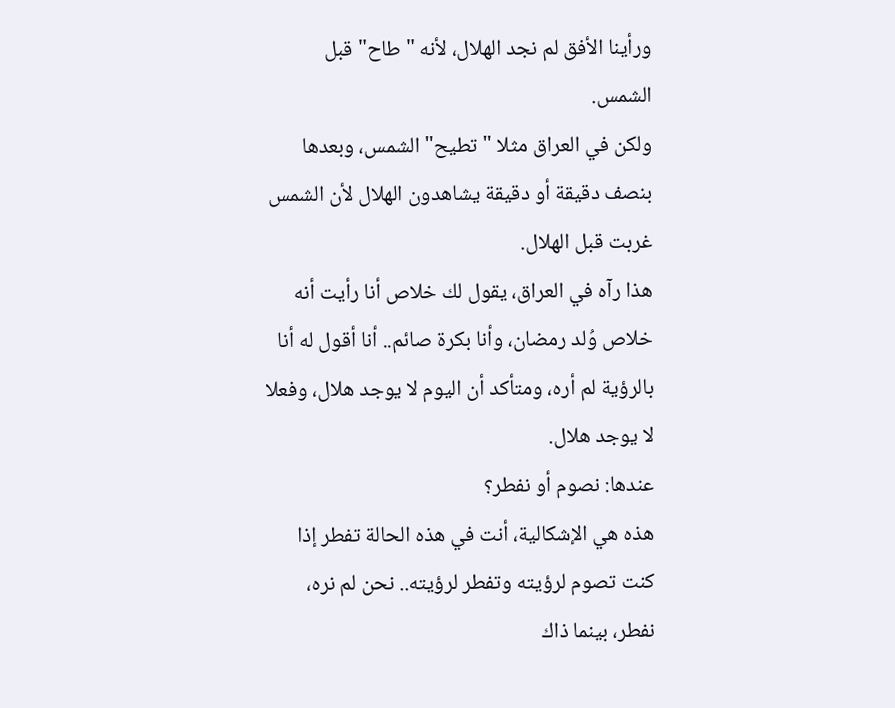ورأينا الأفق لم نجد الهلال، لأنه "طاح" قبل الشمس.
ولكن في العراق مثلا "تطيح" الشمس، وبعدها بنصف دقيقة أو دقيقة يشاهدون الهلال لأن الشمس غربت قبل الهلال.
هذا رآه في العراق، يقول لك خلاص أنا رأيت أنه خلاص وُلد رمضان، وأنا بكرة صائم.. أنا أقول له أنا بالرؤية لم أره، ومتأكد أن اليوم لا يوجد هلال، وفعلا لا يوجد هلال.
عندها: نصوم أو نفطر؟
هذه هي الإشكالية، أنت في هذه الحالة تفطر إذا كنت تصوم لرؤيته وتفطر لرؤيته.. نحن لم نره، نفطر، بينما ذاك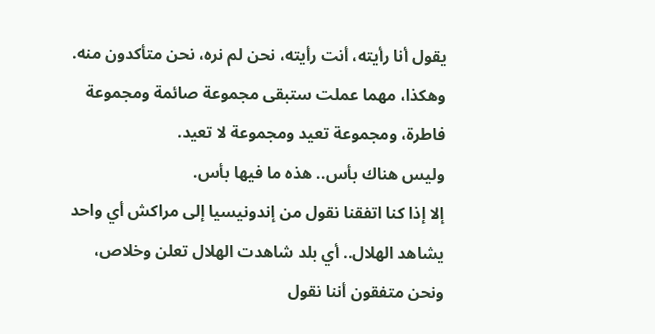يقول أنا رأيته، أنت رأيته، نحن لم نره، نحن متأكدون منه.
وهكذا، مهما عملت ستبقى مجموعة صائمة ومجموعة فاطرة، ومجموعة تعيد ومجموعة لا تعيد.
وليس هناك بأس.. هذه ما فيها بأس.
إلا إذا كنا اتفقنا نقول من إندونيسيا إلى مراكش أي واحد يشاهد الهلال.. أي بلد شاهدت الهلال تعلن وخلاص، ونحن متفقون أننا نقول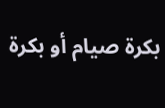بكرة صيام أو بكرة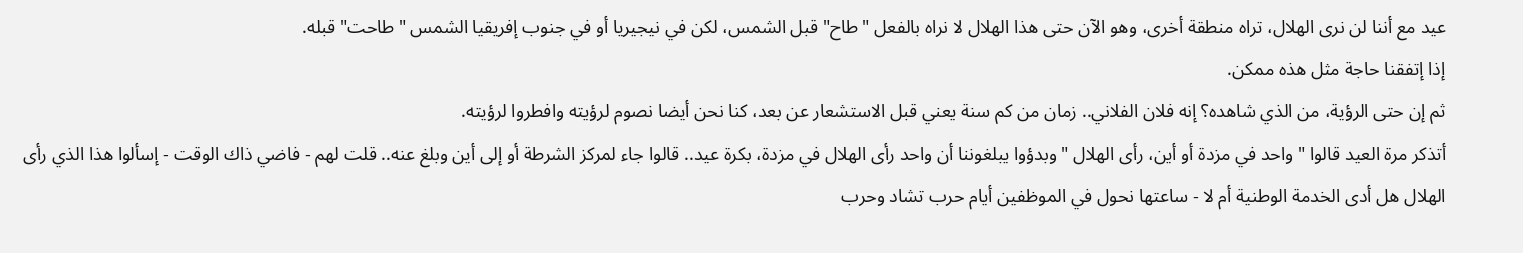عيد مع أننا لن نرى الهلال، تراه منطقة أخرى، وهو الآن حتى هذا الهلال لا نراه بالفعل "طاح" قبل الشمس، لكن في نيجيريا أو في جنوب إفريقيا الشمس "طاحت" قبله.
إذا إتفقنا حاجة مثل هذه ممكن.
ثم إن حتى الرؤية، من الذي شاهده؟ إنه فلان الفلاني.. زمان من كم سنة يعني قبل الاستشعار عن بعد، كنا نحن أيضا نصوم لرؤيته وافطروا لرؤيته.
أتذكر مرة العيد قالوا " واحد في مزدة أو أين، رأى الهلال " وبدؤوا يبلغوننا أن واحد رأى الهلال في مزدة، بكرة عيد.. قالوا جاء لمركز الشرطة أو إلى أين وبلغ عنه.. قلت لهم - فاضي ذاك الوقت - إسألوا هذا الذي رأى الهلال هل أدى الخدمة الوطنية أم لا - ساعتها نحول في الموظفين أيام حرب تشاد وحرب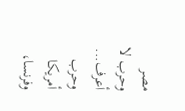مصر وحرب لا أعرف... وحرب أمريكا وفرنسا،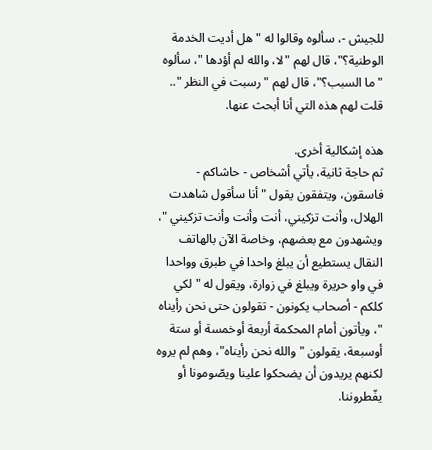للجيش -، سألوه وقالوا له " هل أديت الخدمة الوطنية؟"، قال لهم "لا، والله لم أؤدها "، سألوه " ما السبب؟"، قال لهم "رسبت في النظر ".. قلت لهم هذه التي أنا أبحث عنها.

هذه إشكالية أخرى.
ثم حاجة ثانية، يأتي أشخاص - حاشاكم - فاسقون، ويتفقون يقول " أنا سأقول شاهدت الهلال، وأنت تزكيني، أنت وأنت وأنت تزكيني "، ويشهدون مع بعضهم، وخاصة الآن بالهاتف النقال يستطيع أن يبلغ واحدا في طبرق وواحدا في واو حريرة ويبلغ في زوارة، ويقول له " لكي كلكم - أصحاب يكونون - تقولون حتى نحن رأيناه "، ويأتون أمام المحكمة أربعة أوخمسة أو ستة أوسبعة، يقولون " والله نحن رأيناه"، وهم لم يروه لكنهم يريدون أن يضحكوا علينا ويصّومونا أو يفّطروننا.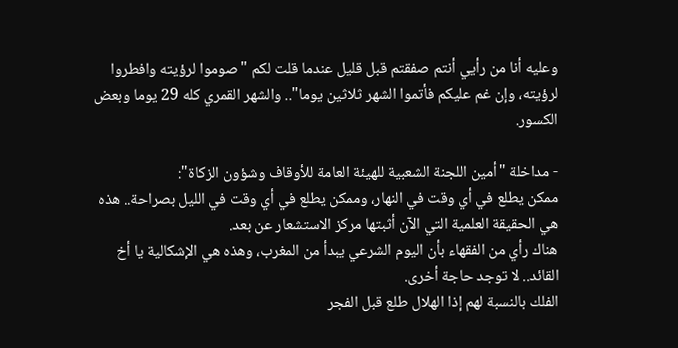وعليه أنا من رأيي أنتم صفقتم قبل قليل عندما قلت لكم "صوموا لرؤيته وافطروا لرؤيته، وإن غم عليكم فأتموا الشهر ثلاثين يوما".. والشهر القمري كله 29 يوما وبعض الكسور.

- مداخلة "أمين اللجنة الشعبية للهيئة العامة للأوقاف وشؤون الزكاة":
ممكن يطلع في أي وقت في النهار، وممكن يطلع في أي وقت في الليل بصراحة.. هذه هي الحقيقة العلمية التي الآن أثبتها مركز الاستشعار عن بعد.
هناك رأي من الفقهاء بأن اليوم الشرعي يبدأ من المغرب، وهذه هي الإشكالية يا أخ القائد.. لا توجد حاجة أخرى.
الفلك بالنسبة لهم إذا الهلال طلع قبل الفجر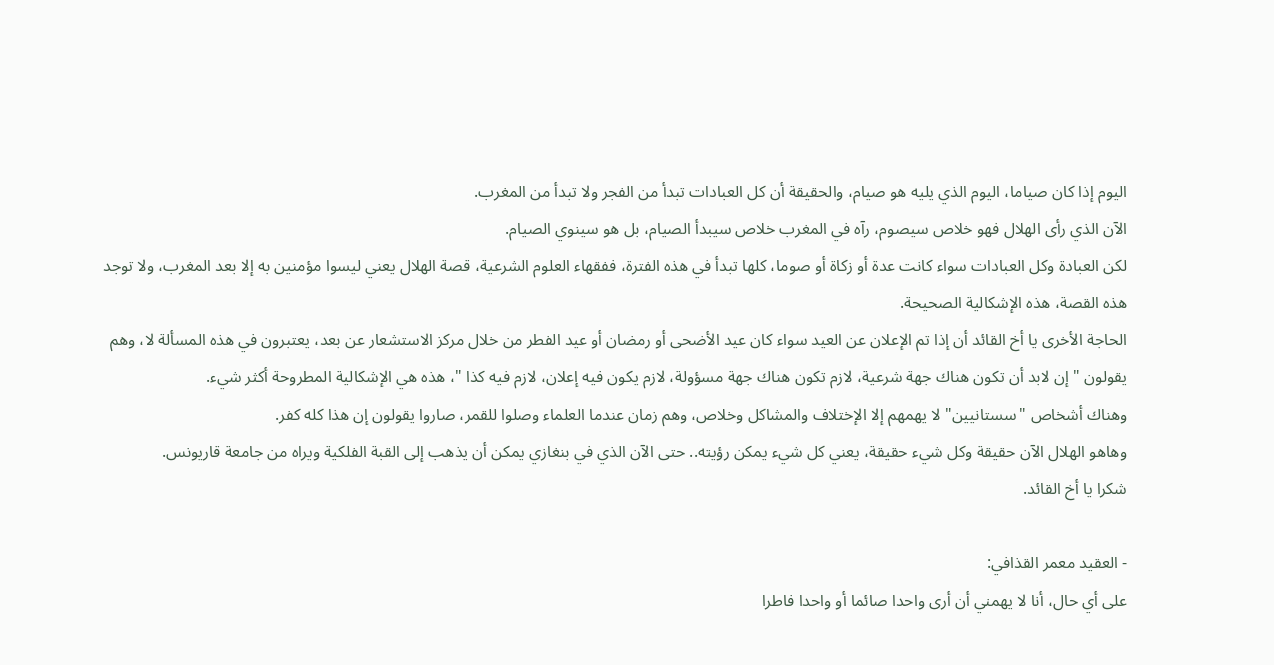اليوم إذا كان صياما، اليوم الذي يليه هو صيام، والحقيقة أن كل العبادات تبدأ من الفجر ولا تبدأ من المغرب.
الآن الذي رأى الهلال فهو خلاص سيصوم، رآه في المغرب خلاص سيبدأ الصيام، بل هو سينوي الصيام.
لكن العبادة وكل العبادات سواء كانت عدة أو زكاة أو صوما، كلها تبدأ في هذه الفترة، ففقهاء العلوم الشرعية، قصة الهلال يعني ليسوا مؤمنين به إلا بعد المغرب، ولا توجد هذه القصة، هذه الإشكالية الصحيحة.
الحاجة الأخرى يا أخ القائد أن إذا تم الإعلان عن العيد سواء كان عيد الأضحى أو رمضان أو عيد الفطر من خلال مركز الاستشعار عن بعد، يعتبرون في هذه المسألة لا، وهم يقولون " إن لابد أن تكون هناك جهة شرعية، لازم تكون هناك جهة مسؤولة، لازم يكون فيه إعلان، لازم فيه كذا "، هذه هي الإشكالية المطروحة أكثر شيء.
وهناك أشخاص "سستانيين" لا يهمهم إلا الإختلاف والمشاكل وخلاص، وهم زمان عندما العلماء وصلوا للقمر، صاروا يقولون إن هذا كله كفر.
وهاهو الهلال الآن حقيقة وكل شيء حقيقة، يعني كل شيء يمكن رؤيته.. حتى الآن الذي في بنغازي يمكن أن يذهب إلى القبة الفلكية ويراه من جامعة قاريونس.
شكرا يا أخ القائد.

- العقيد معمر القذافي:
على أي حال، أنا لا يهمني أن أرى واحدا صائما أو واحدا فاطرا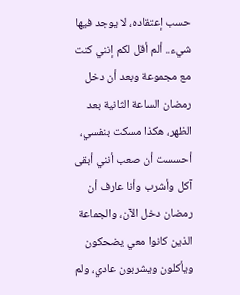حسب إعتقاده، لا يوجد فيها شيء.. ألم أقل لكم إنني كنت مع مجموعة وبعد أن دخل رمضان الساعة الثانية بعد الظهر، هكذا مسكت بنفسي، أحسست أن صعب أنني أبقى آكل وأشرب وأنا عارف أن رمضان دخل الآن، والجماعة الذين كانوا معي يضحكون ويأكلون ويشربون عادي، ولم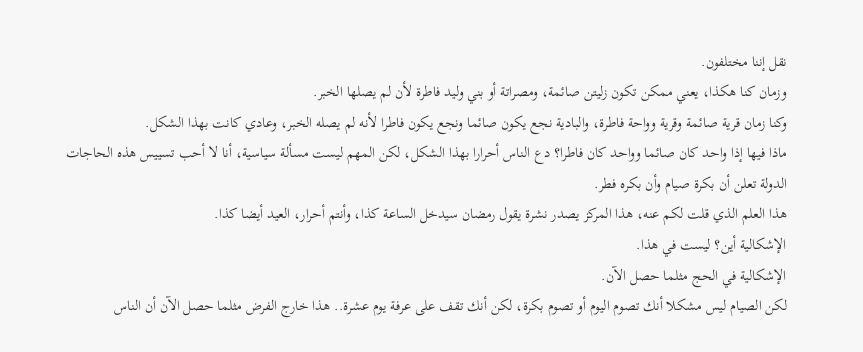نقل إننا مختلفون.
وزمان كنا هكذا، يعني ممكن تكون زليتن صائمة، ومصراتة أو بني وليد فاطرة لأن لم يصلها الخبر.
وكنا زمان قرية صائمة وقرية وواحة فاطرة، والبادية نجع يكون صائما ونجع يكون فاطرا لأنه لم يصله الخبر، وعادي كانت بهذا الشكل.
ماذا فيها إذا واحد كان صائما وواحد كان فاطرا؟ دع الناس أحرارا بهذا الشكل، لكن المهم ليست مسألة سياسية، أنا لا أحب تسييس هذه الحاجات الدولة تعلن أن بكرة صيام وأن بكره فطر.
هذا العلم الذي قلت لكم عنه، هذا المركز يصدر نشرة يقول رمضان سيدخل الساعة كذا، وأنتم أحرار، العيد أيضا كذا.
الإشكالية أين؟ ليست في هذا.
الإشكالية في الحج مثلما حصل الآن.
لكن الصيام ليس مشكلا أنك تصوم اليوم أو تصوم بكرة، لكن أنك تقف على عرفة يوم عشرة.. هذا خارج الفرض مثلما حصل الآن أن الناس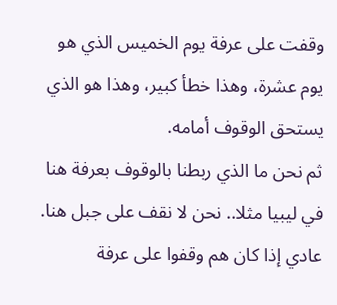وقفت على عرفة يوم الخميس الذي هو يوم عشرة، وهذا خطأ كبير، وهذا هو الذي يستحق الوقوف أمامه.
ثم نحن ما الذي ربطنا بالوقوف بعرفة هنا في ليبيا مثلا.. نحن لا نقف على جبل هنا.
عادي إذا كان هم وقفوا على عرفة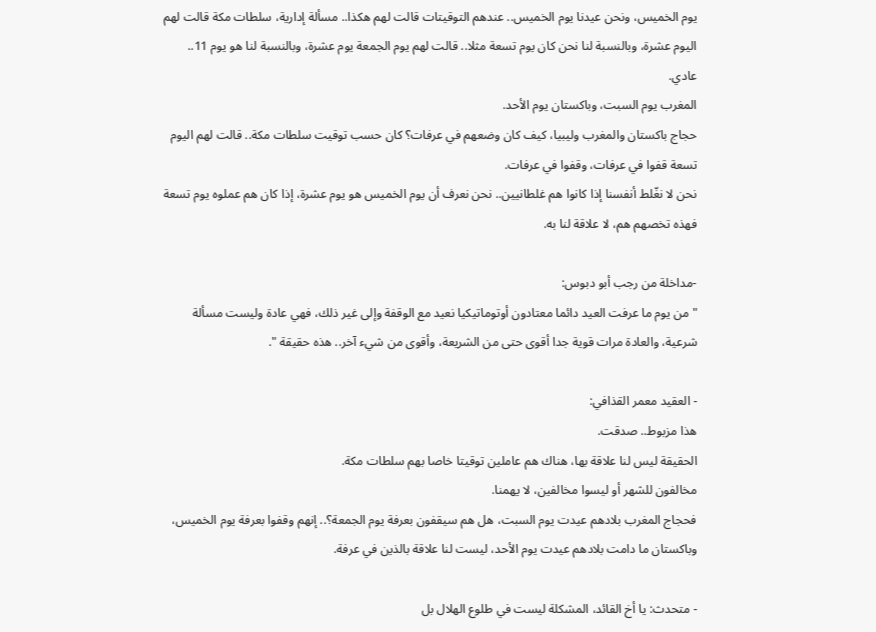يوم الخميس، ونحن عيدنا يوم الخميس.. عندهم التوقيتات قالت لهم هكذا.. مسألة إدارية، سلطات مكة قالت لهم اليوم عشرة، وبالنسبة لنا نحن كان يوم تسعة مثلا.. قالت لهم يوم الجمعة يوم عشرة، وبالنسبة لنا هو يوم 11.. عادي.
المغرب يوم السبت، وباكستان يوم الأحد.
حجاج باكستان والمغرب وليبيا، كيف كان وضعهم في عرفات؟ كان حسب توقيت سلطات مكة.. قالت لهم اليوم تسعة قفوا في عرفات، وقفوا في عرفات.
نحن لا نغّلط أنفسنا إذا كانوا هم غلطانيين.. نحن نعرف أن يوم الخميس هو يوم عشرة، إذا كان هم عملوه يوم تسعة فهذه تخصهم هم، لا علاقة لنا به.

-مداخلة من رجب أبو دبوس:
" من يوم ما عرفت العيد دائما معتادون أوتوماتيكيا نعيد مع الوقفة وإلى غير ذلك، فهي عادة وليست مسألة شرعية، والعادة مرات قوية جدا أقوى حتى من الشريعة، وأقوى من شيء آخر.. هذه حقيقة ".

- العقيد معمر القذافي:
هذا مزبوط.. صدقت.
الحقيقة ليس لنا علاقة بها، هناك هم عاملين توقيتا خاصا بهم سلطات مكة.
مخالفون للشهر أو ليسوا مخالفين، لا يهمنا.
فحجاج المغرب بلادهم عيدت يوم السبت، هل هم سيقفون بعرفة يوم الجمعة؟.. إنهم وقفوا بعرفة يوم الخميس، وباكستان ما دامت بلادهم عيدت يوم الأحد، ليست لنا علاقة بالذين في عرفة.

- متحدث: يا أخ القائد، المشكلة ليست في طلوع الهلال بل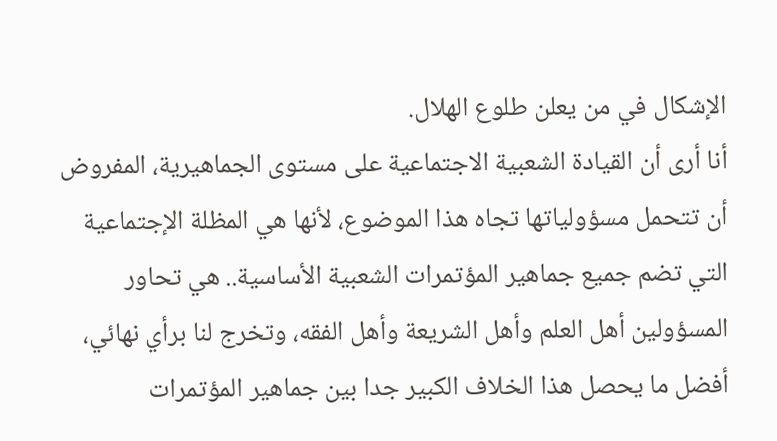الإشكال في من يعلن طلوع الهلال.
أنا أرى أن القيادة الشعبية الاجتماعية على مستوى الجماهيرية، المفروض أن تتحمل مسؤولياتها تجاه هذا الموضوع، لأنها هي المظلة الإجتماعية التي تضم جميع جماهير المؤتمرات الشعبية الأساسية.. هي تحاور المسؤولين أهل العلم وأهل الشريعة وأهل الفقه، وتخرج لنا برأي نهائي، أفضل ما يحصل هذا الخلاف الكبير جدا بين جماهير المؤتمرات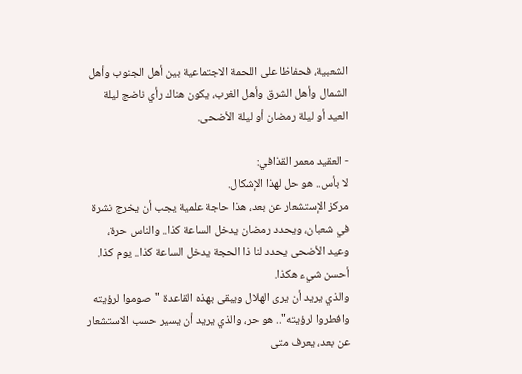الشعبية، فحفاظا على اللحمة الاجتماعية بين أهل الجنوب وأهل الشمال وأهل الشرق وأهل الغرب، يكون هناك رأي ناضج ليلة العيد أو ليلة رمضان أو ليلة الأضحى.

- العقيد معمر القذافي:
لا بأس.. هو حل لهذا الإشكال.
مركز الإستشعار عن بعد، هذا حاجة علمية يجب أن يخرج نشرة في شعبان، ويحدد رمضان يدخل الساعة كذا.. والناس حرة، وعيد الأضحى يحدد لنا ذا الحجة يدخل الساعة كذا.. يوم كذا.
أحسن شيء هكذا.
والذي يريد أن يرى الهلال ويبقى بهذه القاعدة "صوموا لرؤيته وافطروا لرؤيته".. هو حر، والذي يريد أن يسير حسب الاستشعار عن بعد، يعرف متى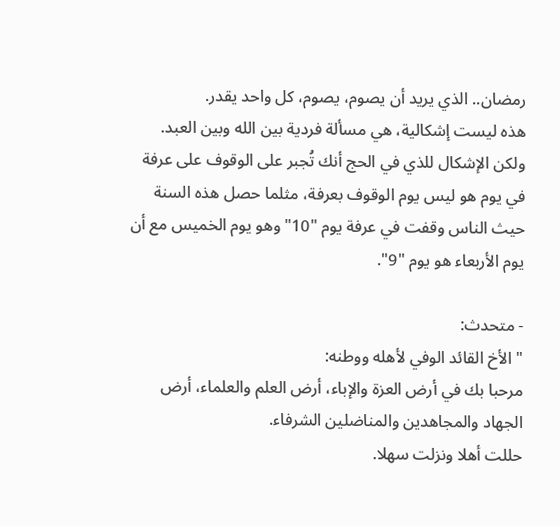رمضان.. الذي يريد أن يصوم، يصوم، كل واحد يقدر.
هذه ليست إشكالية، هي مسألة فردية بين الله وبين العبد.
ولكن الإشكال للذي في الحج أنك تُجبر على الوقوف على عرفة في يوم هو ليس يوم الوقوف بعرفة، مثلما حصل هذه السنة حيث الناس وقفت في عرفة يوم "10" وهو يوم الخميس مع أن يوم الأربعاء هو يوم "9".

- متحدث:
" الأخ القائد الوفي لأهله ووطنه:
مرحبا بك في أرض العزة والإباء، أرض العلم والعلماء، أرض الجهاد والمجاهدين والمناضلين الشرفاء.
حللت أهلا ونزلت سهلا.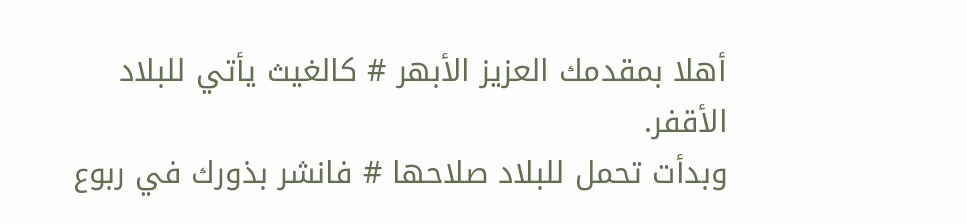أهلا بمقدمك العزيز الأبهر # كالغيث يأتي للبلاد الأقفر.
وبدأت تحمل للبلاد صلاحها # فانشر بذورك في ربوع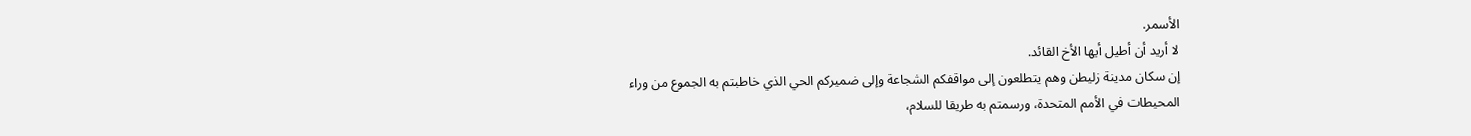الأسمر.
لا أريد أن أطيل أيها الأخ القائد.
إن سكان مدينة زليطن وهم يتطلعون إلى مواقفكم الشجاعة وإلى ضميركم الحي الذي خاطبتم به الجموع من وراء المحيطات في الأمم المتحدة، ورسمتم به طريقا للسلام،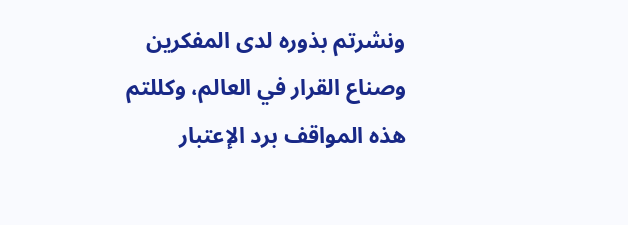ونشرتم بذوره لدى المفكرين وصناع القرار في العالم، وكللتم هذه المواقف برد الإعتبار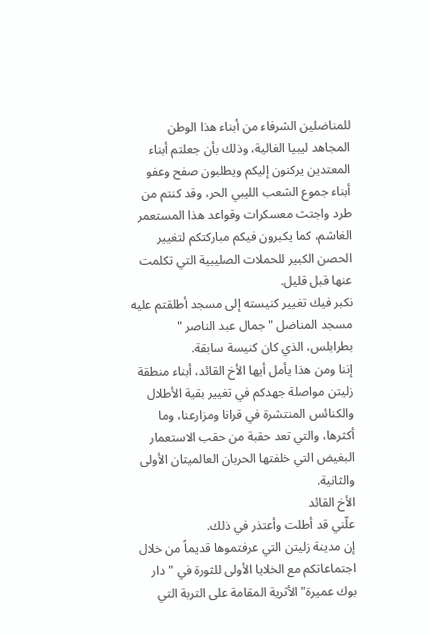للمناضلين الشرفاء من أبناء هذا الوطن المجاهد ليبيا الغالية، وذلك بأن جعلتم أبناء المعتدين يركنون إليكم ويطلبون صفح وعفو أبناء جموع الشعب الليبي الحر، وقد كنتم من طرد واجتث معسكرات وقواعد هذا المستعمر الغاشم، كما يكبرون فيكم مباركتكم لتغيير الحصن الكبير للحملات الصليبية التي تكلمت عنها قبل قليل.
نكبر فيك تغيير كنيسته إلى مسجد أطلقتم عليه مسجد المناضل " جمال عبد الناصر " بطرابلس، الذي كان كنيسة سابقة.
إننا ومن هذا يأمل أيها الأخ القائد، أبناء منطقة زليتن مواصلة جهدكم في تغيير بقية الأطلال والكنائس المنتشرة في قرانا ومزارعنا، وما أكثرها، والتي تعد حقبة من حقب الاستعمار البغيض التي خلفتها الحربان العالميتان الأولى والثانية.
الأخ القائد
علّني قد أطلت وأعتذر في ذلك.
إن مدينة زليتن التي عرفتموها قديماً من خلال اجتماعاتكم مع الخلايا الأولى للثورة في "دار بوك عميرة" الأثرية المقامة على التربة التي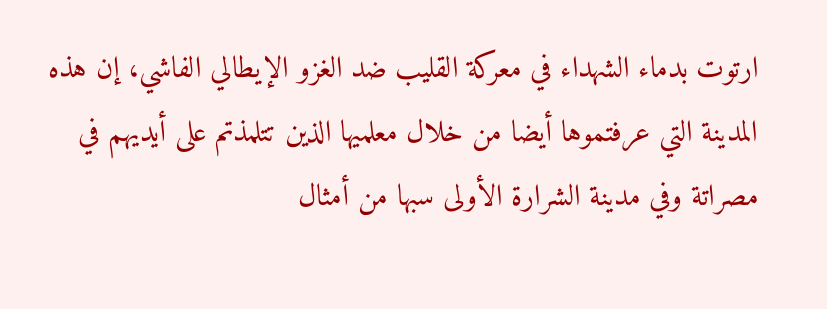ارتوت بدماء الشهداء في معركة القليب ضد الغزو الإيطالي الفاشي، إن هذه المدينة التي عرفتموها أيضا من خلال معلميها الذين تتلمذتم على أيديهم في مصراتة وفي مدينة الشرارة الأولى سبها من أمثال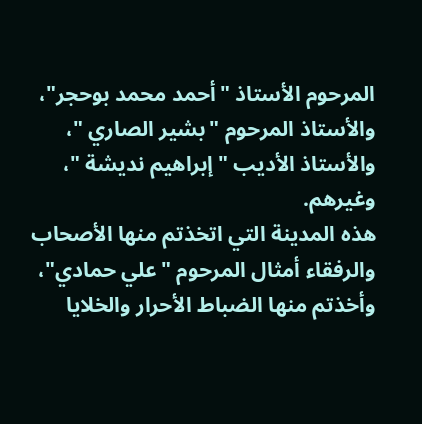المرحوم الأستاذ "أحمد محمد بوحجر"، والأستاذ المرحوم "بشير الصاري "، والأستاذ الأديب "إبراهيم نديشة "، وغيرهم.
هذه المدينة التي اتخذتم منها الأصحاب والرفقاء أمثال المرحوم "علي حمادي"، وأخذتم منها الضباط الأحرار والخلايا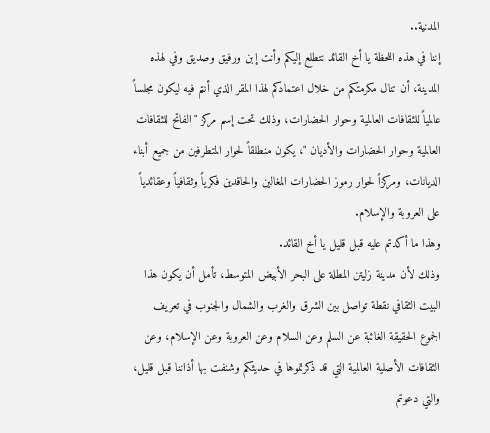المدنية..
إننا في هذه اللحظة يا أخ القائد نتطلع إليكم وأنت إبن ورفيق وصديق وفي لهذه المدينة، أن تنال مكرمتكم من خلال اعتمادكم لهذا المقر الذي أنتم فيه ليكون مجلساً عالمياً للثقافات العالمية وحوار الحضارات، وذلك تحت إسم مركز "الفاتح للثقافات العالمية وحوار الحضارات والأديان "، يكون منطلقاً لحوار المتطرفين من جميع أبناء الديانات، ومركزاً لحوار رموز الحضارات المغالين والحاقدين فكرياً وثقافياً وعقائدياً على العروبة والإسلام.
وهذا ما أكدتم عليه قبل قليل يا أخ القائد.
وذلك لأن مدينة زليتن المطلة على البحر الأبيض المتوسط، تأمل أن يكون هذا البيت الثقافي نقطة تواصل بين الشرق والغرب والشمال والجنوب في تعريف الجموع الحقيقة الغائبة عن السلم وعن السلام وعن العروبة وعن الإسلام، وعن الثقافات الأصلية العالمية التي قد ذكرتموها في حديثكم وشنفت بها أذاننا قبل قليل، والتي دعوتم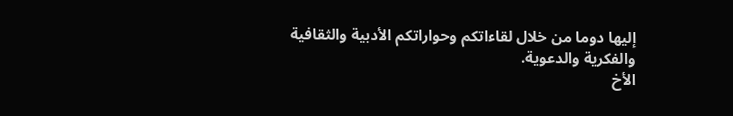إليها دوما من خلال لقاءاتكم وحواراتكم الأدبية والثقافية والفكرية والدعوية.
الأخ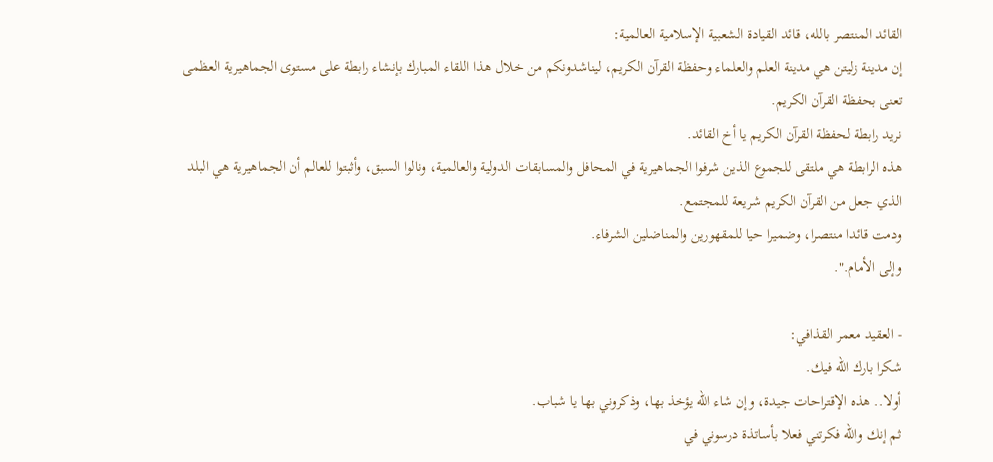القائد المنتصر بالله، قائد القيادة الشعبية الإسلامية العالمية:
إن مدينة زليتن هي مدينة العلم والعلماء وحفظة القرآن الكريم، ليناشدونكم من خلال هذا اللقاء المبارك بإنشاء رابطة على مستوى الجماهيرية العظمى تعنى بحفظة القرآن الكريم.
نريد رابطة لحفظة القرآن الكريم يا أخ القائد.
هذه الرابطة هي ملتقى للجموع الذين شرفوا الجماهيرية في المحافل والمسابقات الدولية والعالمية، ونالوا السبق، وأثبتوا للعالم أن الجماهيرية هي البلد الذي جعل من القرآن الكريم شريعة للمجتمع.
ودمت قائدا منتصرا، وضميرا حيا للمقهورين والمناضلين الشرفاء.
وإلى الأمام.".

- العقيد معمر القذافي:
شكرا بارك الله فيك.
أولا.. هذه الإقتراحات جيدة، وإن شاء الله يؤخذ بها، وذكروني بها يا شباب.
ثم إنك والله فكرتني فعلا بأساتذة درسوني في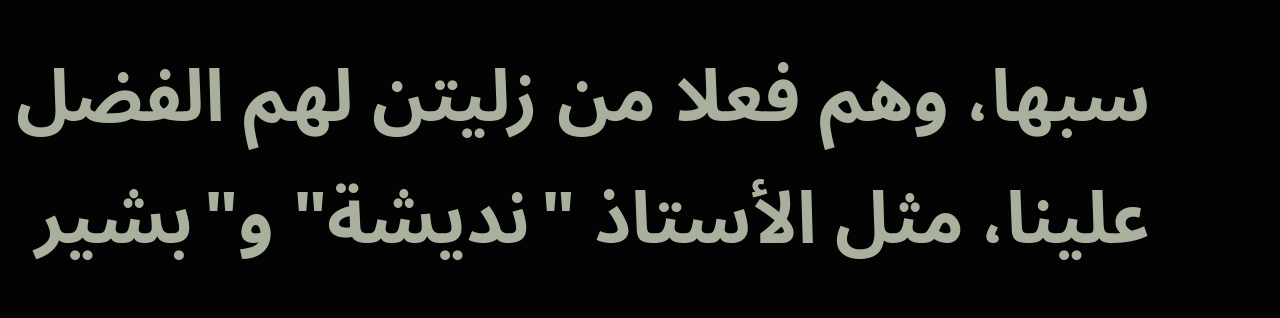سبها، وهم فعلا من زليتن لهم الفضل علينا، مثل الأستاذ "نديشة" و"بشير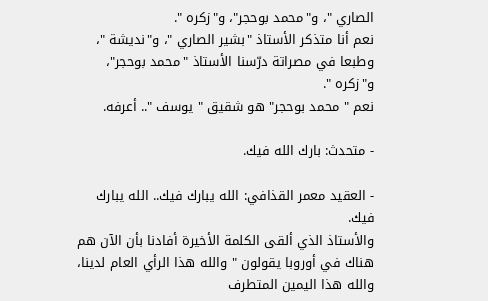الصاري "، و"محمد بوحجر"، و"زكره ".
نعم أنا متذكر الأستاذ "بشير الصاري "، و"نديشة "، وطبعا في مصراتة درّسنا الأستاذ "محمد بوحجر"، و"زكره ".
نعم " محمد بوحجر" هو شقيق " يوسف ".. أعرفه.

- متحدث: بارك الله فيك.

- العقيد معمر القذافي: الله يبارك فيك.. الله يبارك فيك.
والأستاذ الذي ألقى الكلمة الأخيرة أفادنا بأن الآن هم هناك في أوروبا يقولون " والله هذا الرأي العام لدينا، والله هذا اليمين المتطرف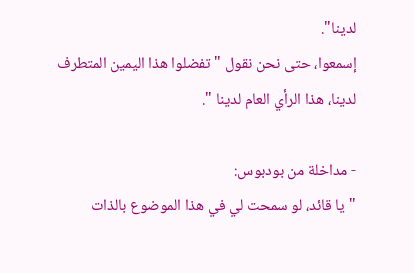لدينا".
إسمعوا، حتى نحن نقول " تفضلوا هذا اليمين المتطرف لدينا، هذا الرأي العام لدينا ".

- مداخلة من بودبوس:
"يا قائد، لو سمحت لي في هذا الموضوع بالذات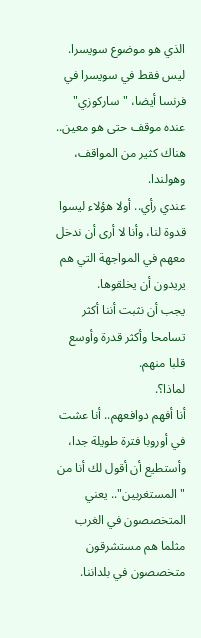الذي هو موضوع سويسرا.
ليس فقط في سويسرا في فرنسا أيضا، "ساركوزي" عنده موقف حتى هو معين.. هناك كثير من المواقف، وهولندا.
عندي رأي.. أولا هؤلاء ليسوا قدوة لنا، وأنا لا أرى أن ندخل معهم في المواجهة التي هم يريدون أن يخلقوها.
يجب أن نثبت أننا أكثر تسامحا وأكثر قدرة وأوسع قلبا منهم.
لماذا؟.
أنا أفهم دوافعهم.. أنا عشت في أوروبا فترة طويلة جدا، وأستطيع أن أقول لك أنا من " المستغربين".. يعني المتخصصون في الغرب مثلما هم مستشرقون متخصصون في بلداننا.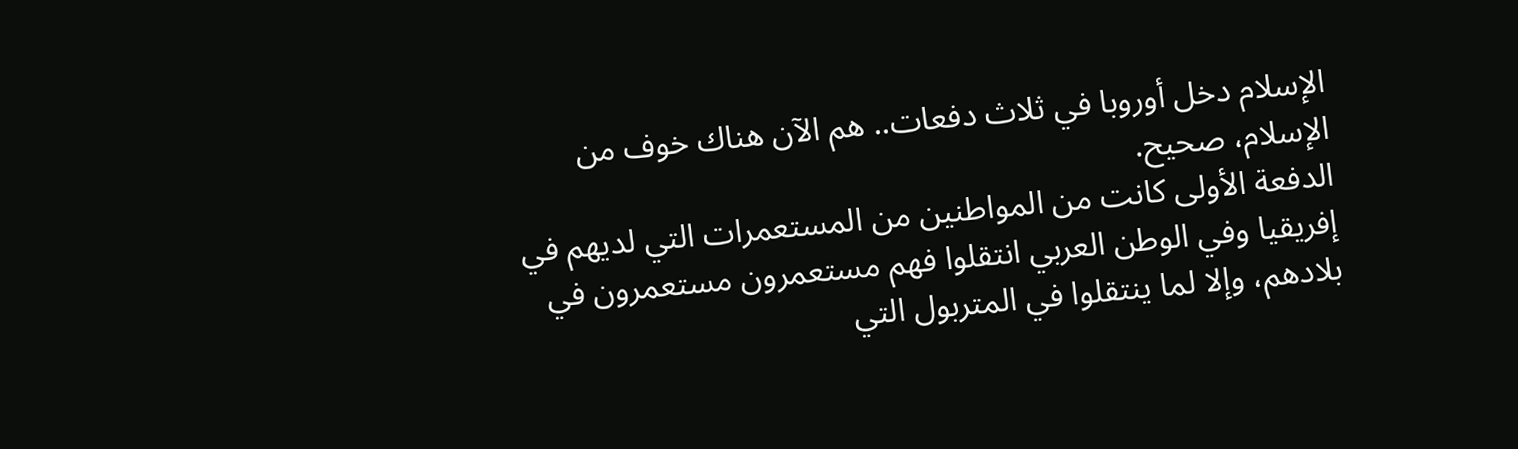الإسلام دخل أوروبا في ثلاث دفعات.. هم الآن هناك خوف من الإسلام، صحيح.
الدفعة الأولى كانت من المواطنين من المستعمرات التي لديهم في إفريقيا وفي الوطن العربي انتقلوا فهم مستعمرون مستعمرون في بلادهم، وإلا لما ينتقلوا في المتربول التي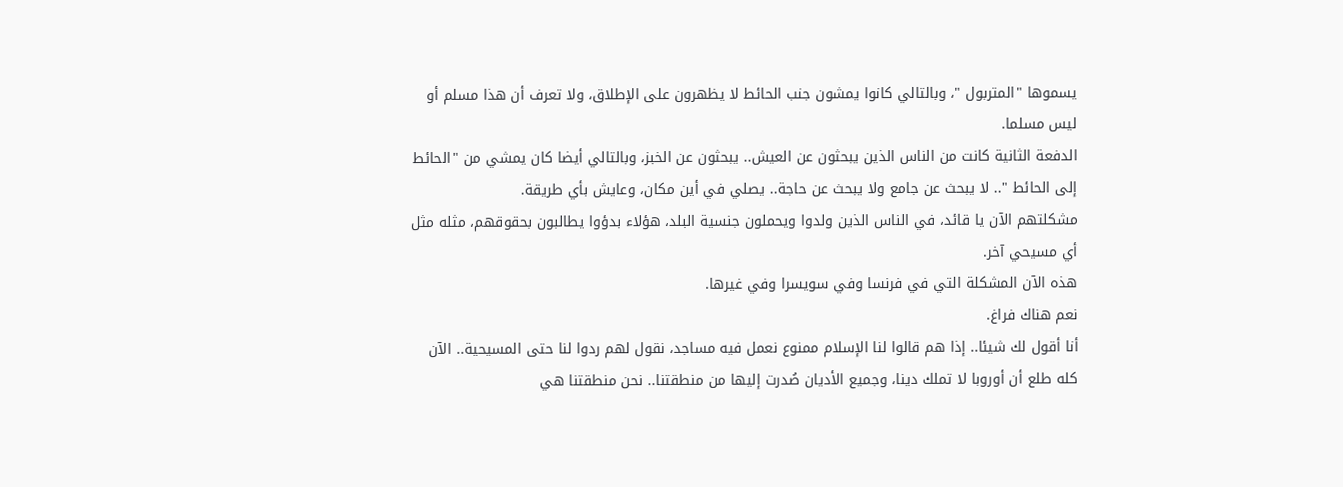يسموها "المتربول "، وبالتالي كانوا يمشون جنب الحائط لا يظهرون على الإطلاق، ولا تعرف أن هذا مسلم أو ليس مسلما.
الدفعة الثانية كانت من الناس الذين يبحثون عن العيش.. يبحثون عن الخبز، وبالتالي أيضا كان يمشي من "الحائط إلى الحائط ".. لا يبحث عن جامع ولا يبحث عن حاجة.. يصلي في أين مكان، وعايش بأي طريقة.
مشكلتهم الآن يا قائد، في الناس الذين ولدوا ويحملون جنسية البلد، هؤلاء بدؤوا يطالبون بحقوقهم، مثله مثل أي مسيحي آخر.
هذه الآن المشكلة التي في فرنسا وفي سويسرا وفي غيرها.
نعم هناك فراغ.
أنا أقول لك شيئا.. إذا هم قالوا لنا الإسلام ممنوع نعمل فيه مساجد، نقول لهم ردوا لنا حتى المسيحية.. الآن كله طلع أن أوروبا لا تملك دينا، وجميع الأديان صُدرت إليها من منطقتنا.. نحن منطقتنا هي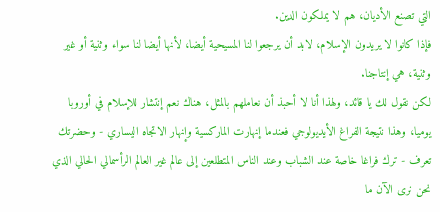التي تصنع الأديان، هم لا يملكون الدين.
فإذا كانوا لا يريدون الإسلام، لابد أن يرجعوا لنا المسيحية أيضا، لأنها أيضا لنا سواء وثنية أو غير وثنية، هي إنتاجنا.
لكن نقول لك يا قائد، ولهذا أنا لا أحبذ أن نعاملهم بالمثل، هناك نعم إنتشار للإسلام في أوروبا يوميا، وهذا نتيجة الفراغ الأيديولوجي فعندما إنهارت الماركسية وإنهار الاتجاه اليساري - وحضرتك تعرف - ترك فراغا خاصة عند الشباب وعند الناس المتطلعين إلى عالم غير العالم الرأسمالي الحالي الذي نحن نرى الآن ما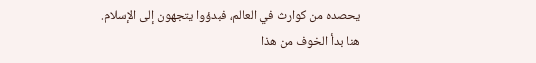يحصده من كوارث في العالم، فبدؤوا يتجهون إلى الإسلام.
هنا بدأ الخوف من هذا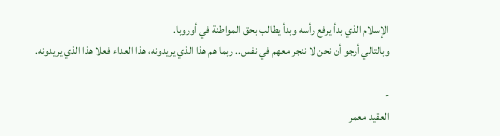الإسلام الذي بدأ يرفع رأسه وبدأ يطالب بحق المواطنة في أوروبا.
وبالتالي أرجو أن نحن لا ننجر معهم في نفس.. ربما هم هذا الذي يريدونه، هذا العداء فعلا هذا الذي يريدونه.

-
العقيد معمر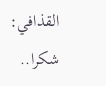القذافي: شكرا..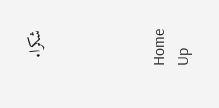شكرا.




Home
Up